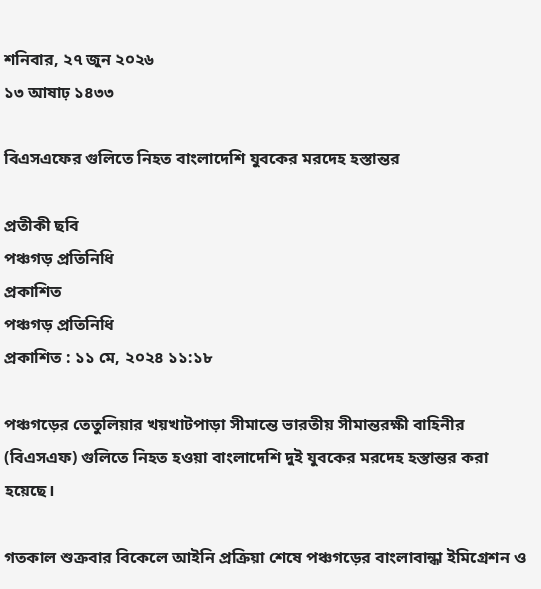শনিবার, ২৭ জুন ২০২৬
১৩ আষাঢ় ১৪৩৩

বিএসএফের গুলিতে নিহত বাংলাদেশি যুবকের মরদেহ হস্তান্তর

প্রতীকী ছবি
পঞ্চগড় প্রতিনিধি
প্রকাশিত
পঞ্চগড় প্রতিনিধি
প্রকাশিত : ১১ মে, ২০২৪ ১১:১৮

পঞ্চগড়ের তেতুলিয়ার খয়খাটপাড়া সীমান্তে ভারতীয় সীমান্তরক্ষী বাহিনীর (বিএসএফ) গুলিতে নিহত হওয়া বাংলাদেশি দুই যুবকের মরদেহ হস্তান্তর করা হয়েছে।

গতকাল শুক্রবার বিকেলে আইনি প্রক্রিয়া শেষে পঞ্চগড়ের বাংলাবান্ধা ইমিগ্রেশন ও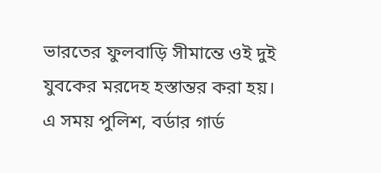ভারতের ফুলবাড়ি সীমান্তে ওই দুই যুবকের মরদেহ হস্তান্তর করা হয়। এ সময় পুলিশ, বর্ডার গার্ড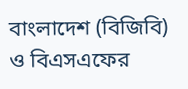বাংলাদেশ (বিজিবি) ও বিএসএফের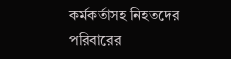কর্মকর্তাসহ নিহতদের পরিবারের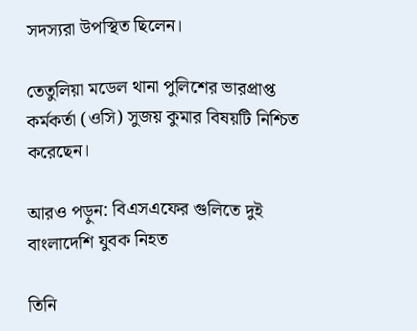সদস্যরা উপস্থিত ছিলেন।

তেতুলিয়া মডেল থানা পুলিশের ভারপ্রাপ্ত কর্মকর্তা (ওসি) সুজয় কুমার বিষয়টি নিশ্চিত করেছেন।

আরও পড়ুন: বিএসএফের গুলিতে দুই বাংলাদেশি যুবক নিহত

তিনি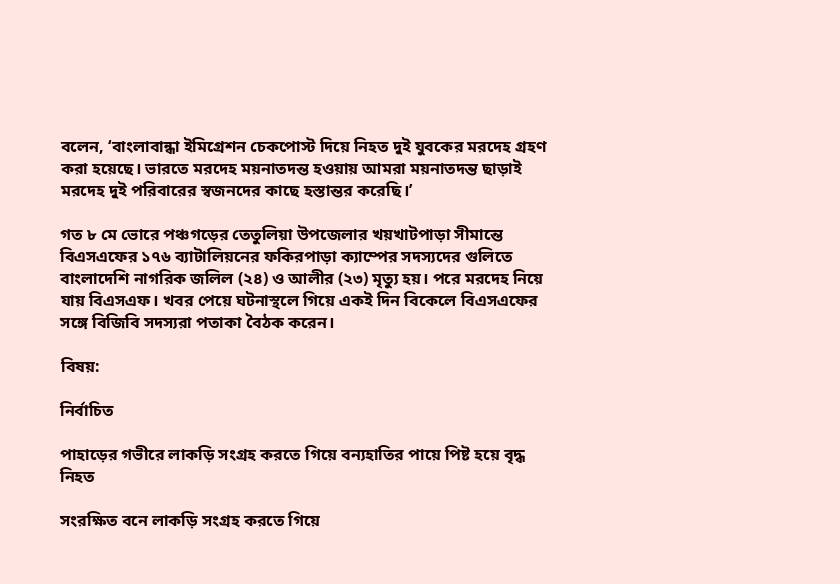বলেন, ‘বাংলাবান্ধা ইমিগ্রেশন চেকপোস্ট দিয়ে নিহত দুই যুবকের মরদেহ গ্রহণ করা হয়েছে। ভারতে মরদেহ ময়নাতদন্ত হওয়ায় আমরা ময়নাতদন্ত ছাড়াই মরদেহ দুই পরিবারের স্বজনদের কাছে হস্তান্তর করেছি।’

গত ৮ মে ভোরে পঞ্চগড়ের তেতুলিয়া উপজেলার খয়খাটপাড়া সীমান্তে বিএসএফের ১৭৬ ব্যাটালিয়নের ফকিরপাড়া ক্যাম্পের সদস্যদের গুলিতে বাংলাদেশি নাগরিক জলিল (২৪) ও আলীর (২৩) মৃত্যু হয়। পরে মরদেহ নিয়ে যায় বিএসএফ। খবর পেয়ে ঘটনাস্থলে গিয়ে একই দিন বিকেলে বিএসএফের সঙ্গে বিজিবি সদস্যরা পতাকা বৈঠক করেন।

বিষয়:

নির্বাচিত

পাহাড়ের গভীরে লাকড়ি সংগ্রহ করতে গিয়ে বন্যহাতির পায়ে পিষ্ট হয়ে বৃদ্ধ নিহত

সংরক্ষিত বনে লাকড়ি সংগ্রহ করতে গিয়ে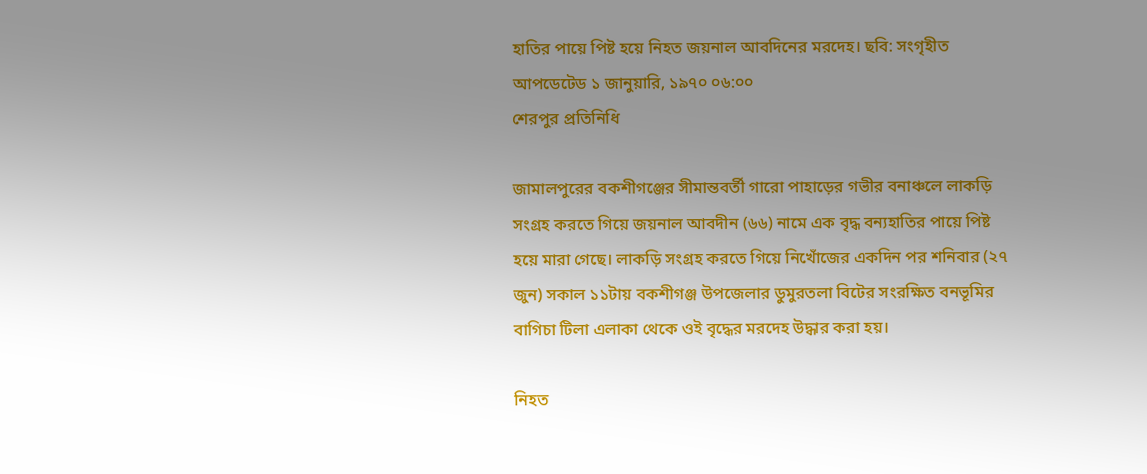হাতির পায়ে পিষ্ট হয়ে নিহত জয়নাল আবদিনের মরদেহ। ছবি: সংগৃহীত
আপডেটেড ১ জানুয়ারি, ১৯৭০ ০৬:০০
শেরপুর প্রতিনিধি

জামালপুরের বকশীগঞ্জের সীমান্তবর্তী গারো পাহাড়ের গভীর বনাঞ্চলে লাকড়ি সংগ্রহ করতে গিয়ে জয়নাল আবদীন (৬৬) নামে এক বৃদ্ধ বন্যহাতির পায়ে পিষ্ট হয়ে মারা গেছে। লাকড়ি সংগ্রহ করতে গিয়ে নিখোঁজের একদিন পর শনিবার (২৭ জুন) সকাল ১১টায় বকশীগঞ্জ উপজেলার ডুমুরতলা বিটের সংরক্ষিত বনভূমির বাগিচা টিলা এলাকা থেকে ওই বৃদ্ধের মরদেহ উদ্ধার করা হয়।

নিহত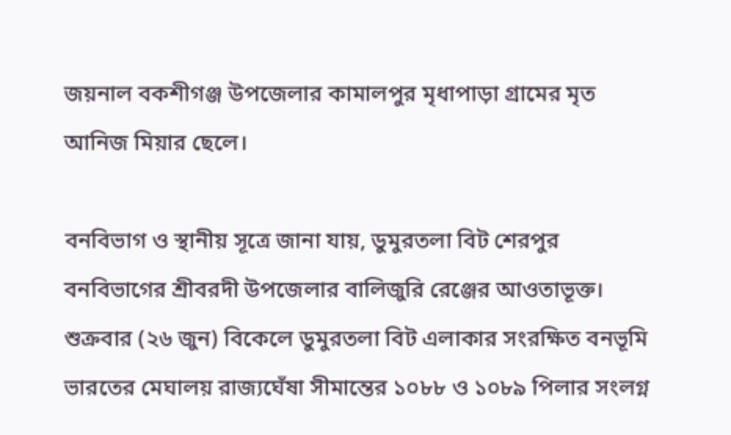জয়নাল বকশীগঞ্জ উপজেলার কামালপুর মৃধাপাড়া গ্রামের মৃত আনিজ মিয়ার ছেলে।

বনবিভাগ ও স্থানীয় সূত্রে জানা যায়, ডুমুরতলা বিট শেরপুর বনবিভাগের শ্রীবরদী উপজেলার বালিজুরি রেঞ্জের আওতাভূক্ত। শুক্রবার (২৬ জুন) বিকেলে ডুমুরতলা বিট এলাকার সংরক্ষিত বনভূমি ভারতের মেঘালয় রাজ্যঘেঁষা সীমান্তের ১০৮৮ ও ১০৮৯ পিলার সংলগ্ন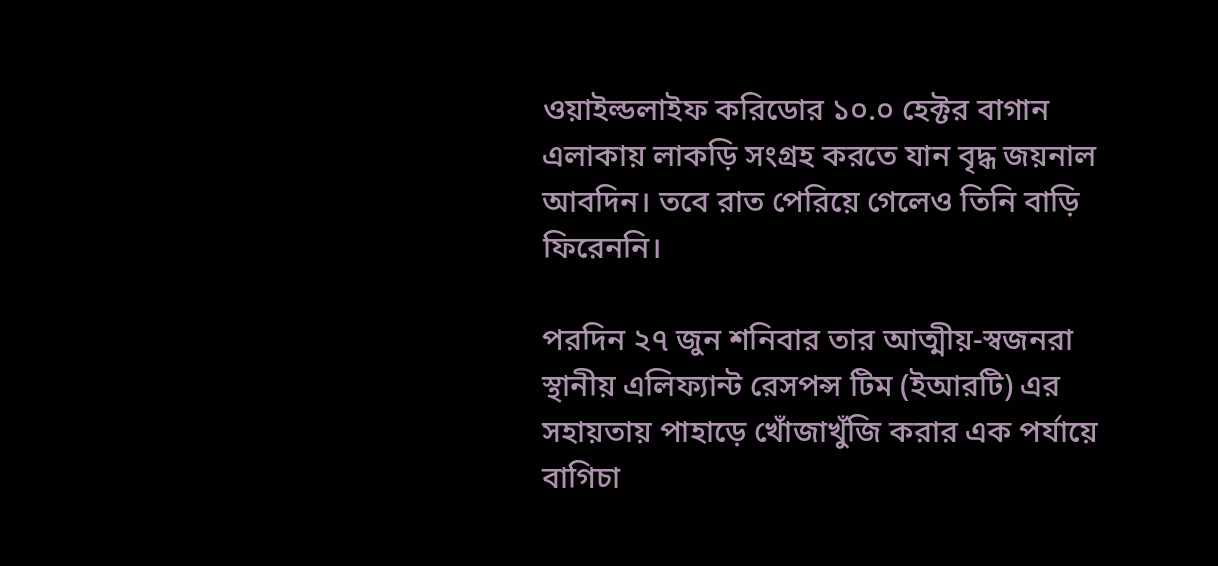ওয়াইল্ডলাইফ করিডোর ১০.০ হেক্টর বাগান এলাকায় লাকড়ি সংগ্রহ করতে যান বৃদ্ধ জয়নাল আবদিন। তবে রাত পেরিয়ে গেলেও তিনি বাড়ি ফিরেননি।

পরদিন ২৭ জুন শনিবার তার আত্মীয়-স্বজনরা স্থানীয় এলিফ্যান্ট রেসপন্স টিম (ইআরটি) এর সহায়তায় পাহাড়ে খোঁজাখুঁজি করার এক পর্যায়ে বাগিচা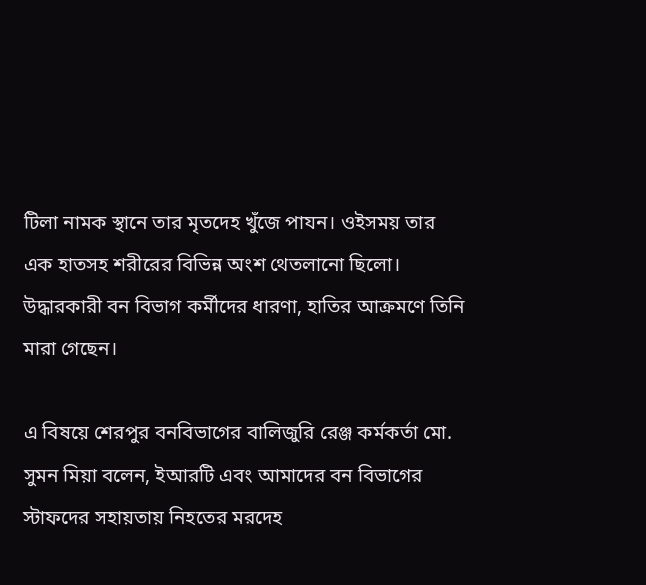টিলা নামক স্থানে তার মৃতদেহ খুঁজে পাযন। ওইসময় তার এক হাতসহ শরীরের বিভিন্ন অংশ থেতলানো ছিলো। উদ্ধারকারী বন বিভাগ কর্মীদের ধারণা, হাতির আক্রমণে তিনি মারা গেছেন।

এ বিষয়ে শেরপুর বনবিভাগের বালিজুরি রেঞ্জ কর্মকর্তা মো. সুমন মিয়া বলেন, ইআরটি এবং আমাদের বন বিভাগের স্টাফদের সহায়তায় নিহতের মরদেহ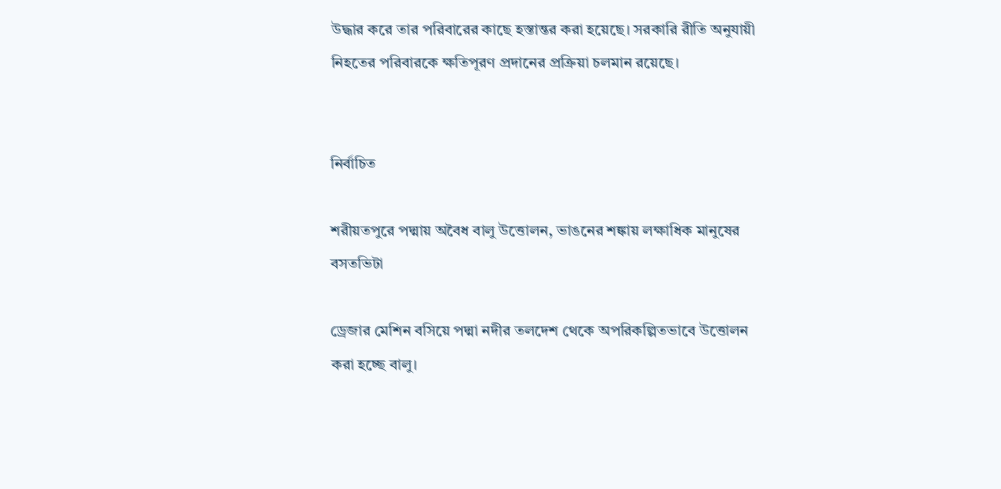উদ্ধার করে তার পরিবারের কাছে হস্তান্তর করা হয়েছে। সরকারি রীতি অনুযায়ী নিহতের পরিবারকে ক্ষতিপূরণ প্রদানের প্রক্রিয়া চলমান রয়েছে।


নির্বাচিত

শরীয়তপুরে পদ্মায় অবৈধ বালু উত্তোলন, ভাঙনের শঙ্কায় লক্ষাধিক মানুষের বসতভিটা

ড্রেজার মেশিন বসিয়ে পদ্মা নদীর তলদেশ থেকে অপরিকল্পিতভাবে উত্তোলন করা হচ্ছে বালু।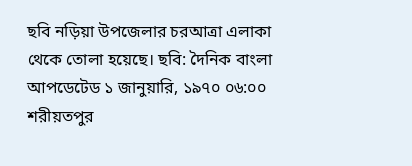ছবি নড়িয়া উপজেলার চরআত্রা এলাকা থেকে তোলা হয়েছে। ছবি: দৈনিক বাংলা
আপডেটেড ১ জানুয়ারি, ১৯৭০ ০৬:০০
শরীয়তপুর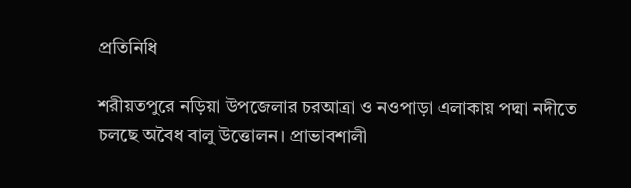প্রতিনিধি

শরীয়তপুরে নড়িয়া উপজেলার চরআত্রা ও নওপাড়া এলাকায় পদ্মা নদীতে চলছে অবৈধ বালু উত্তোলন। প্রাভাবশালী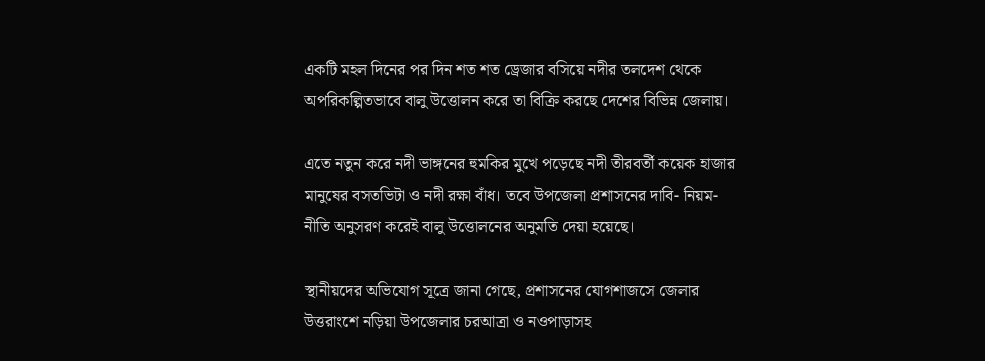একটি মহল দিনের পর দিন শত শত ড্রেজার বসিয়ে নদীর তলদেশ থেকে অপরিকল্পিতভাবে বালু উত্তোলন করে তা বিক্রি করছে দেশের বিভিন্ন জেলায়।

এতে নতুন করে নদী ভাঙ্গনের হুমকির মুখে পড়েছে নদী তীরবর্তী কয়েক হাজার মানুষের বসতভিটা ও নদী রক্ষা বাঁধ। তবে উপজেলা প্রশাসনের দাবি- নিয়ম-নীতি অনুসরণ করেই বালু উত্তোলনের অনুমতি দেয়া হয়েছে।

স্থানীয়দের অভিযোগ সূত্রে জানা গেছে, প্রশাসনের যোগশাজসে জেলার উত্তরাংশে নড়িয়া উপজেলার চরআত্রা ও নওপাড়াসহ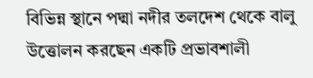বিভিন্ন স্থানে পদ্মা নদীর তলদেশ থেকে বালু উত্তোলন করছেন একটি প্রভাবশালী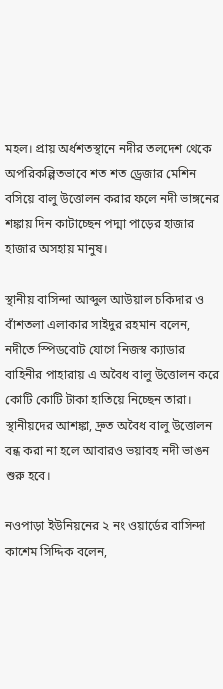মহল। প্রায় অর্ধশতস্থানে নদীর তলদেশ থেকে অপরিকল্পিতভাবে শত শত ড্রেজার মেশিন বসিয়ে বালু উত্তোলন করার ফলে নদী ভাঙ্গনের শঙ্কায় দিন কাটাচ্ছেন পদ্মা পাড়ের হাজার হাজার অসহায় মানুষ।

স্থানীয় বাসিন্দা আব্দুল আউয়াল চকিদার ও বাঁশতলা এলাকার সাইদুর রহমান বলেন, নদীতে স্পিডবোট যোগে নিজস্ব ক্যাডার বাহিনীর পাহারায় এ অবৈধ বালু উত্তোলন করে কোটি কোটি টাকা হাতিয়ে নিচ্ছেন তারা। স্থানীয়দের আশঙ্কা, দ্রুত অবৈধ বালু উত্তোলন বন্ধ করা না হলে আবারও ভয়াবহ নদী ভাঙন শুরু হবে।

নওপাড়া ইউনিয়নের ২ নং ওয়ার্ডের বাসিন্দা কাশেম সিদ্দিক বলেন,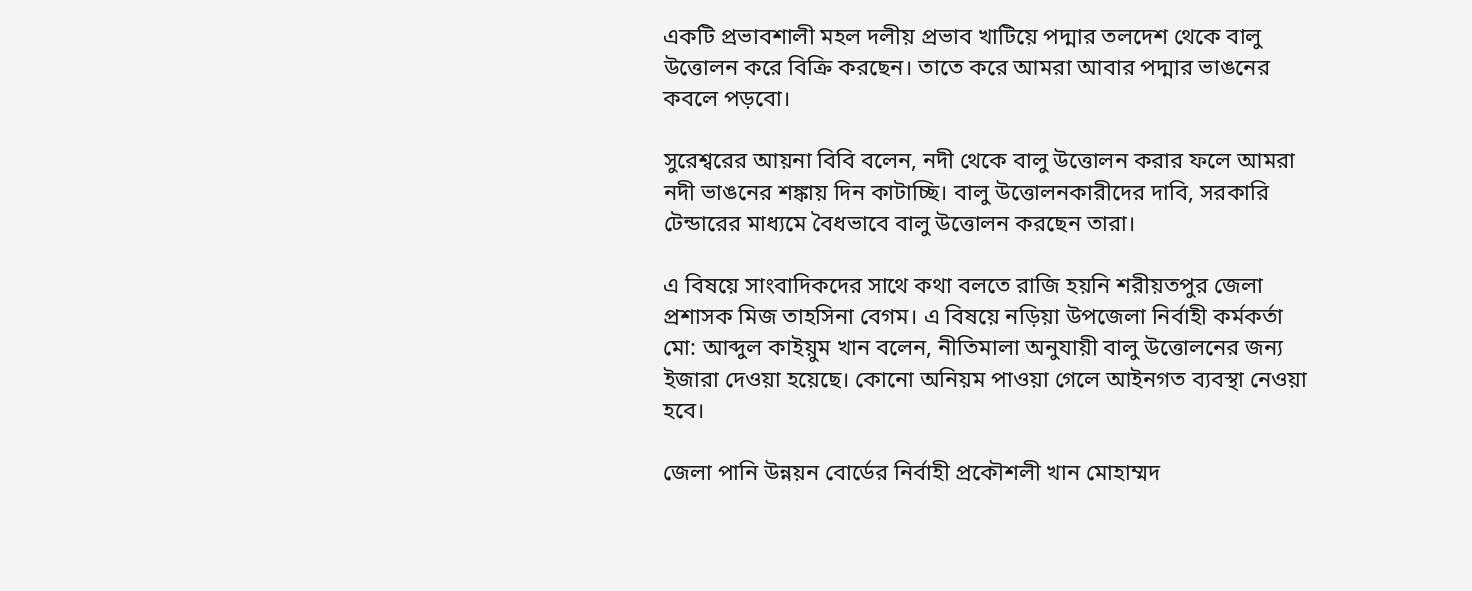একটি প্রভাবশালী মহল দলীয় প্রভাব খাটিয়ে পদ্মার তলদেশ থেকে বালু উত্তোলন করে বিক্রি করছেন। তাতে করে আমরা আবার পদ্মার ভাঙনের কবলে পড়বো।

সুরেশ্বরের আয়না বিবি বলেন, নদী থেকে বালু উত্তোলন করার ফলে আমরা নদী ভাঙনের শঙ্কায় দিন কাটাচ্ছি। বালু উত্তোলনকারীদের দাবি, সরকারি টেন্ডারের মাধ্যমে বৈধভাবে বালু উত্তোলন করছেন তারা।

এ বিষয়ে সাংবাদিকদের সাথে কথা বলতে রাজি হয়নি শরীয়তপুর জেলা প্রশাসক মিজ তাহসিনা বেগম। এ বিষয়ে নড়িয়া উপজেলা নির্বাহী কর্মকর্তা মো: আব্দুল কাইয়ুম খান বলেন, নীতিমালা অনুযায়ী বালু উত্তোলনের জন্য ইজারা দেওয়া হয়েছে। কোনো অনিয়ম পাওয়া গেলে আইনগত ব্যবস্থা নেওয়া হবে।

জেলা পানি উন্নয়ন বোর্ডের নির্বাহী প্রকৌশলী খান মোহাম্মদ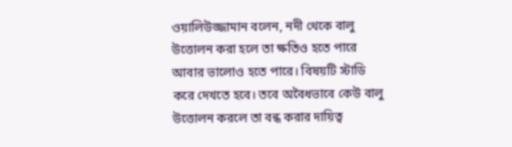ওয়ালিউজ্জামান বলেন, নদী থেকে বালু উত্তোলন করা হলে তা ক্ষতিও হতে পারে আবার ভালোও হতে পারে। বিষয়টি স্টাডি করে দেখতে হবে। তবে অবৈধভাবে কেউ বালু উত্তোলন করলে তা বন্ধ করার দায়িত্ব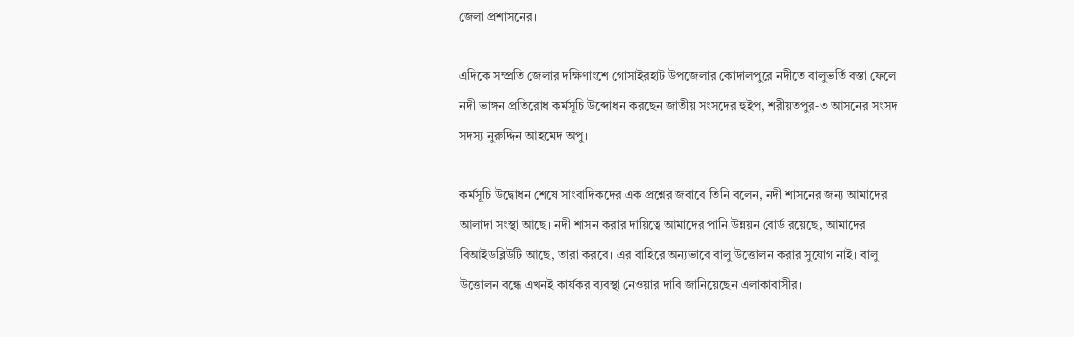জেলা প্রশাসনের।

এদিকে সম্প্রতি জেলার দক্ষিণাংশে গোসাইরহাট উপজেলার কোদালপুরে নদীতে বালুভর্তি বস্তা ফেলে নদী ভাঙ্গন প্রতিরোধ কর্মসূচি উব্দোধন করছেন জাতীয় সংসদের হুইপ, শরীয়তপুর-৩ আসনের সংসদ সদস্য নুরুদ্দিন আহমেদ অপু।

কর্মসূচি উদ্বোধন শেষে সাংবাদিকদের এক প্রশ্নের জবাবে তিনি বলেন, নদী শাসনের জন্য আমাদের আলাদা সংস্থা আছে। নদী শাসন করার দায়িত্বে আমাদের পানি উন্নয়ন বোর্ড রয়েছে, আমাদের বিআইডব্লিউটি আছে, তারা করবে। এর বাহিরে অন্যভাবে বালু উত্তোলন করার সুযোগ নাই। বালু উত্তোলন বন্ধে এখনই কার্যকর ব্যবস্থা নেওয়ার দাবি জানিয়েছেন এলাকাবাসীর।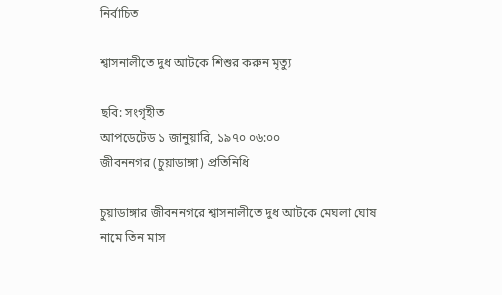নির্বাচিত

শ্বাসনালীতে দুধ আটকে শিশুর করুন মৃত্যু

ছবি: সংগৃহীত
আপডেটেড ১ জানুয়ারি, ১৯৭০ ০৬:০০
জীবননগর (চুয়াডাঙ্গা) প্রতিনিধি

চুয়াডাঙ্গার জীবননগরে শ্বাসনালীতে দুধ আটকে মেঘলা ঘোষ নামে তিন মাস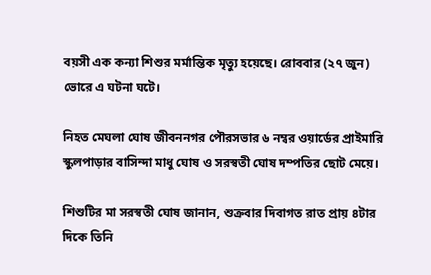বয়সী এক কন্যা শিশুর মর্মান্তিক মৃত্যু হয়েছে। রোববার (২৭ জুন) ভোরে এ ঘটনা ঘটে।

নিহত মেঘলা ঘোষ জীবননগর পৌরসভার ৬ নম্বর ওয়ার্ডের প্রাইমারি স্কুলপাড়ার বাসিন্দা মাধু ঘোষ ও সরস্বতী ঘোষ দম্পতির ছোট মেয়ে।

শিশুটির মা সরস্বতী ঘোষ জানান, শুক্রবার দিবাগত রাত প্রায় ৪টার দিকে তিনি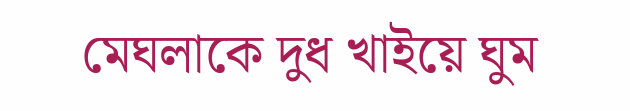মেঘলাকে দুধ খাইয়ে ঘুম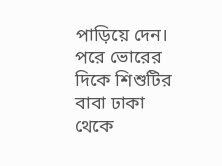পাড়িয়ে দেন। পরে ভোরের দিকে শিশুটির বাবা ঢাকা থেকে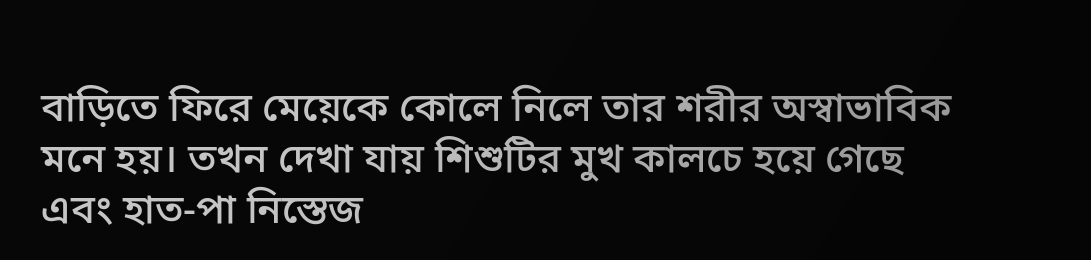বাড়িতে ফিরে মেয়েকে কোলে নিলে তার শরীর অস্বাভাবিক মনে হয়। তখন দেখা যায় শিশুটির মুখ কালচে হয়ে গেছে এবং হাত-পা নিস্তেজ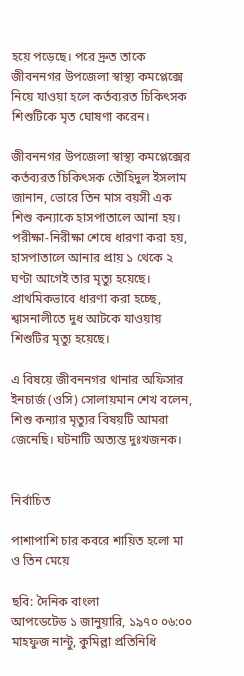হয়ে পড়েছে। পরে দ্রুত তাকে জীবননগর উপজেলা স্বাস্থ্য কমপ্লেক্সে নিয়ে যাওয়া হলে কর্তব্যরত চিকিৎসক শিশুটিকে মৃত ঘোষণা করেন।

জীবননগর উপজেলা স্বাস্থ্য কমপ্লেক্সের কর্তব্যরত চিকিৎসক তৌহিদুল ইসলাম জানান, ভোরে তিন মাস বয়সী এক শিশু কন্যাকে হাসপাতালে আনা হয়। পরীক্ষা-নিরীক্ষা শেষে ধারণা করা হয়, হাসপাতালে আনার প্রায় ১ থেকে ২ ঘণ্টা আগেই তার মৃত্যু হয়েছে। প্রাথমিকভাবে ধারণা করা হচ্ছে, শ্বাসনালীতে দুধ আটকে যাওয়ায় শিশুটির মৃত্যু হয়েছে।

এ বিষয়ে জীবননগর থানার অফিসার ইনচার্জ (ওসি) সোলায়মান শেখ বলেন, শিশু কন্যার মৃত্যুর বিষয়টি আমরা জেনেছি। ঘটনাটি অত্যন্ত দুঃখজনক।


নির্বাচিত

পাশাপাশি চার কবরে শায়িত হলো মা ও তিন মেয়ে

ছবি: দৈনিক বাংলা
আপডেটেড ১ জানুয়ারি, ১৯৭০ ০৬:০০
মাহফুজ নান্টু, কুমিল্লা প্রতিনিধি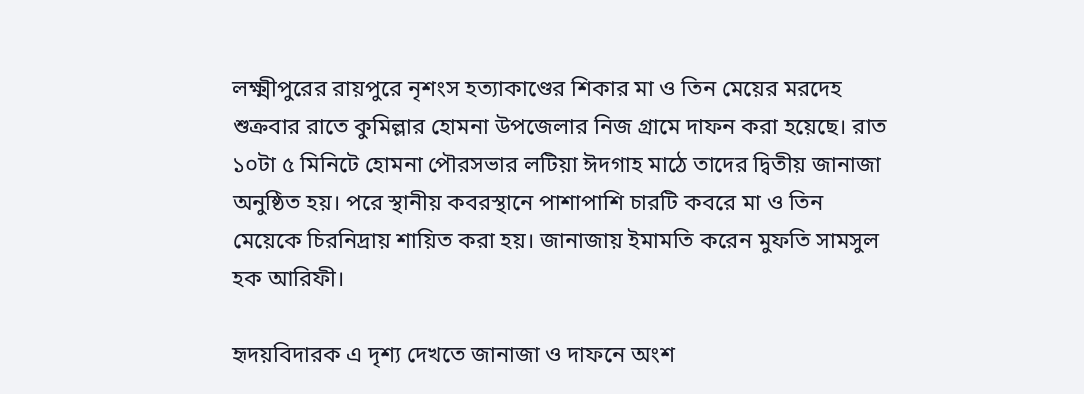লক্ষ্মীপুরের রায়পুরে নৃশংস হত্যাকাণ্ডের শিকার মা ও তিন মেয়ের মরদেহ শুক্রবার রাতে কুমিল্লার হোমনা উপজেলার নিজ গ্রামে দাফন করা হয়েছে। রাত ১০টা ৫ মিনিটে হোমনা পৌরসভার লটিয়া ঈদগাহ মাঠে তাদের দ্বিতীয় জানাজা অনুষ্ঠিত হয়। পরে স্থানীয় কবরস্থানে পাশাপাশি চারটি কবরে মা ও তিন মেয়েকে চিরনিদ্রায় শায়িত করা হয়। জানাজায় ইমামতি করেন মুফতি সামসুল হক আরিফী।

হৃদয়বিদারক এ দৃশ্য দেখতে জানাজা ও দাফনে অংশ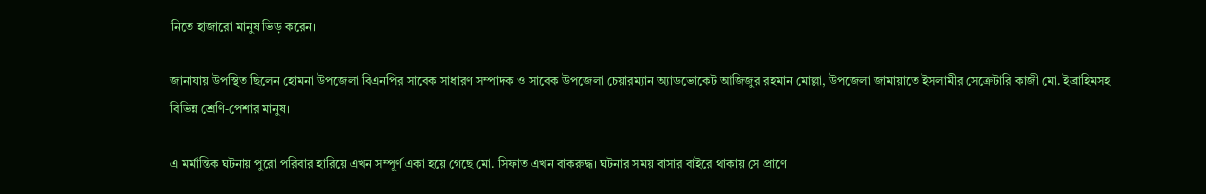নিতে হাজারো মানুষ ভিড় করেন।

জানাযায় উপস্থিত ছিলেন হোমনা উপজেলা বিএনপির সাবেক সাধারণ সম্পাদক ও সাবেক উপজেলা চেয়ারম্যান অ্যাডভোকেট আজিজুর রহমান মোল্লা, উপজেলা জামায়াতে ইসলামীর সেক্রেটারি কাজী মো. ইব্রাহিমসহ বিভিন্ন শ্রেণি-পেশার মানুষ।

এ মর্মান্তিক ঘটনায় পুরো পরিবার হারিয়ে এখন সম্পূর্ণ একা হয়ে গেছে মো. সিফাত এখন বাকরুদ্ধ। ঘটনার সময় বাসার বাইরে থাকায় সে প্রাণে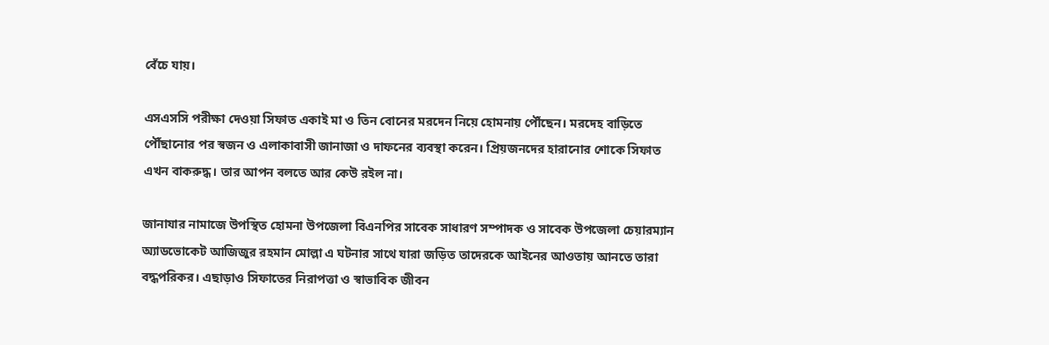বেঁচে যায়।

এসএসসি পরীক্ষা দেওয়া সিফাত একাই মা ও তিন বোনের মরদেন নিয়ে হোমনায় পৌঁছেন। মরদেহ বাড়িতে পৌঁছানোর পর স্বজন ও এলাকাবাসী জানাজা ও দাফনের ব্যবস্থা করেন। প্রিয়জনদের হারানোর শোকে সিফাত এখন বাকরুদ্ধ। তার আপন বলতে আর কেউ রইল না।

জানাযার নামাজে উপস্থিত হোমনা উপজেলা বিএনপির সাবেক সাধারণ সম্পাদক ও সাবেক উপজেলা চেয়ারম্যান অ্যাডভোকেট আজিজুর রহমান মোল্লা এ ঘটনার সাথে যারা জড়িত তাদেরকে আইনের আওতায় আনতে তারা বদ্ধপরিকর। এছাড়াও সিফাতের নিরাপত্তা ও স্বাভাবিক জীবন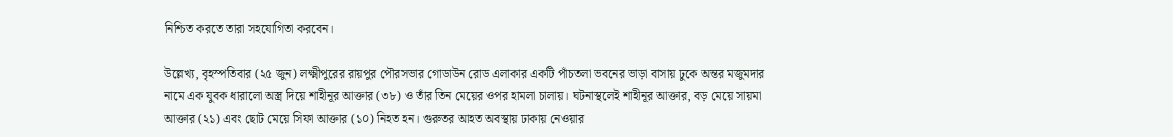নিশ্চিত করতে তারা সহযোগিতা করবেন।

উল্লেখ্য, বৃহস্পতিবার (২৫ জুন) লক্ষ্মীপুরের রায়পুর পৌরসভার গোডাউন রোড এলাকার একটি পাঁচতলা ভবনের ভাড়া বাসায় ঢুকে অন্তর মজুমদার নামে এক যুবক ধারালো অস্ত্র দিয়ে শাহীনূর আক্তার (৩৮) ও তাঁর তিন মেয়ের ওপর হামলা চালায়। ঘটনাস্থলেই শাহীনূর আক্তার, বড় মেয়ে সায়মা আক্তার (২১) এবং ছোট মেয়ে সিফা আক্তার (১০) নিহত হন। গুরুতর আহত অবস্থায় ঢাকায় নেওয়ার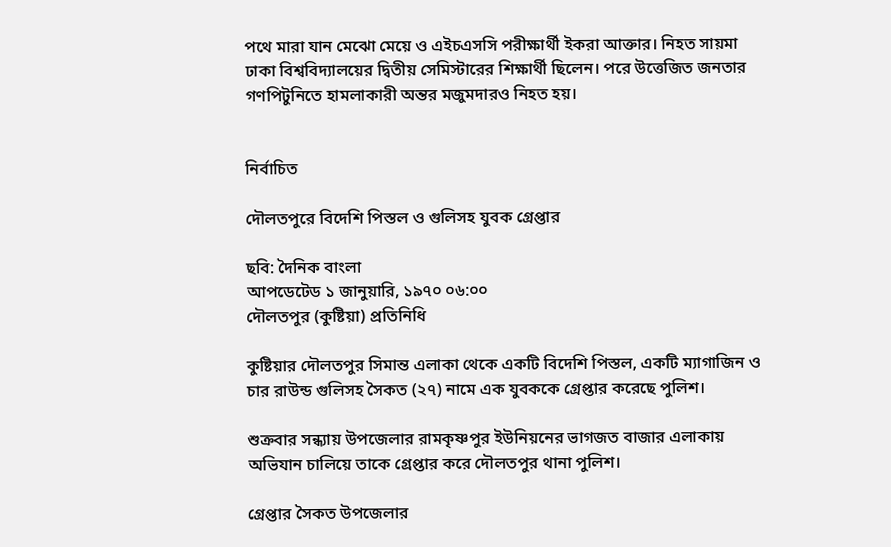পথে মারা যান মেঝো মেয়ে ও এইচএসসি পরীক্ষার্থী ইকরা আক্তার। নিহত সায়মা ঢাকা বিশ্ববিদ্যালয়ের দ্বিতীয় সেমিস্টারের শিক্ষার্থী ছিলেন। পরে উত্তেজিত জনতার গণপিটুনিতে হামলাকারী অন্তর মজুমদারও নিহত হয়।


নির্বাচিত

দৌলতপুরে বিদেশি পিস্তল ও গুলিসহ যুবক গ্রেপ্তার

ছবি: দৈনিক বাংলা
আপডেটেড ১ জানুয়ারি, ১৯৭০ ০৬:০০
দৌলতপুর (কুষ্টিয়া) প্রতিনিধি

কুষ্টিয়ার দৌলতপুর সিমান্ত এলাকা থেকে একটি বিদেশি পিস্তল, একটি ম্যাগাজিন ও চার রাউন্ড গুলিসহ সৈকত (২৭) নামে এক যুবককে গ্রেপ্তার করেছে পুলিশ।

শুক্রবার সন্ধ্যায় উপজেলার রামকৃষ্ণপুর ইউনিয়নের ভাগজত বাজার এলাকায় অভিযান চালিয়ে তাকে গ্রেপ্তার করে দৌলতপুর থানা পুলিশ।

গ্রেপ্তার সৈকত উপজেলার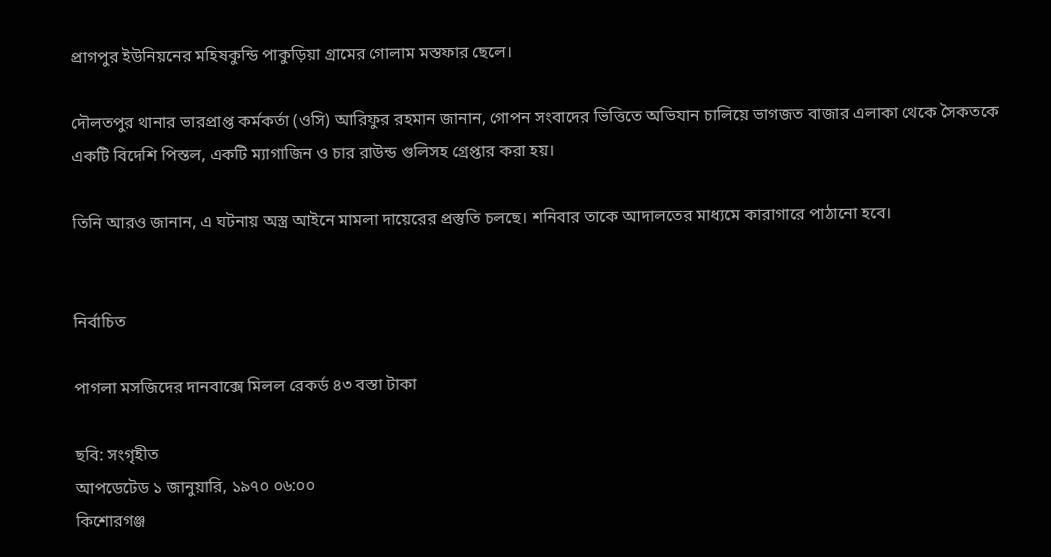প্রাগপুর ইউনিয়নের মহিষকুন্ডি পাকুড়িয়া গ্রামের গোলাম মস্তফার ছেলে।

দৌলতপুর থানার ভারপ্রাপ্ত কর্মকর্তা (ওসি) আরিফুর রহমান জানান, গোপন সংবাদের ভিত্তিতে অভিযান চালিয়ে ভাগজত বাজার এলাকা থেকে সৈকতকে একটি বিদেশি পিস্তল, একটি ম্যাগাজিন ও চার রাউন্ড গুলিসহ গ্রেপ্তার করা হয়।

তিনি আরও জানান, এ ঘটনায় অস্ত্র আইনে মামলা দায়েরের প্রস্তুতি চলছে। শনিবার তাকে আদালতের মাধ্যমে কারাগারে পাঠানো হবে।


নির্বাচিত

পাগলা মসজিদের দানবাক্সে মিলল রেকর্ড ৪৩ বস্তা টাকা

ছবি: সংগৃহীত
আপডেটেড ১ জানুয়ারি, ১৯৭০ ০৬:০০
কিশোরগঞ্জ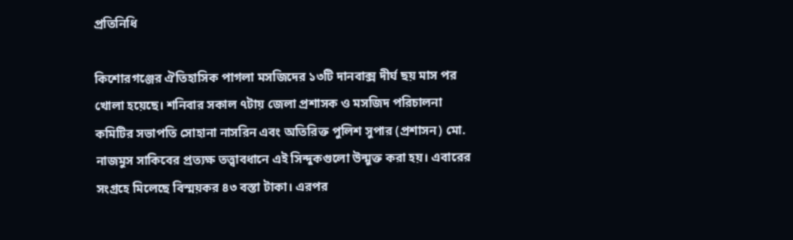প্রতিনিধি

কিশোরগঞ্জের ঐতিহাসিক পাগলা মসজিদের ১৩টি দানবাক্স দীর্ঘ ছয় মাস পর খোলা হয়েছে। শনিবার সকাল ৭টায় জেলা প্রশাসক ও মসজিদ পরিচালনা কমিটির সভাপতি সোহানা নাসরিন এবং অতিরিক্ত পুলিশ সুপার (প্রশাসন) মো. নাজমুস সাকিবের প্রত্যক্ষ তত্ত্বাবধানে এই সিন্দুকগুলো উন্মুক্ত করা হয়। এবারের সংগ্রহে মিলেছে বিস্ময়কর ৪৩ বস্তা টাকা। এরপর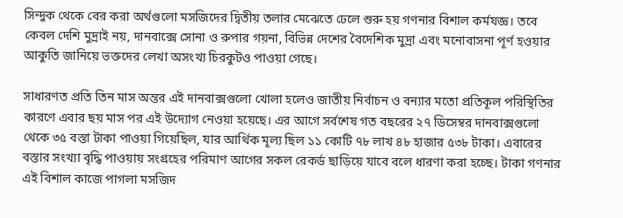সিন্দুক থেকে বের করা অর্থগুলো মসজিদের দ্বিতীয় তলার মেঝেতে ঢেলে শুরু হয় গণনার বিশাল কর্মযজ্ঞ। তবে কেবল দেশি মুদ্রাই নয়, দানবাক্সে সোনা ও রুপার গয়না, বিভিন্ন দেশের বৈদেশিক মুদ্রা এবং মনোবাসনা পূর্ণ হওয়ার আকুতি জানিয়ে ভক্তদের লেখা অসংখ্য চিরকুটও পাওয়া গেছে।

সাধারণত প্রতি তিন মাস অন্তর এই দানবাক্সগুলো খোলা হলেও জাতীয় নির্বাচন ও বন্যার মতো প্রতিকূল পরিস্থিতির কারণে এবার ছয় মাস পর এই উদ্যোগ নেওয়া হয়েছে। এর আগে সর্বশেষ গত বছরের ২৭ ডিসেম্বর দানবাক্সগুলো থেকে ৩৫ বস্তা টাকা পাওয়া গিয়েছিল, যার আর্থিক মূল্য ছিল ১১ কোটি ৭৮ লাখ ৪৮ হাজার ৫৩৮ টাকা। এবারের বস্তার সংখ্যা বৃদ্ধি পাওয়ায় সংগ্রহের পরিমাণ আগের সকল রেকর্ড ছাড়িয়ে যাবে বলে ধারণা করা হচ্ছে। টাকা গণনার এই বিশাল কাজে পাগলা মসজিদ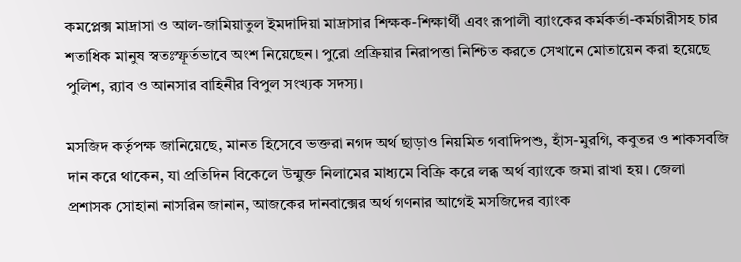কমপ্লেক্স মাদ্রাসা ও আল-জামিয়াতুল ইমদাদিয়া মাদ্রাসার শিক্ষক-শিক্ষার্থী এবং রূপালী ব্যাংকের কর্মকর্তা-কর্মচারীসহ চার শতাধিক মানুষ স্বতঃস্ফূর্তভাবে অংশ নিয়েছেন। পুরো প্রক্রিয়ার নিরাপত্তা নিশ্চিত করতে সেখানে মোতায়েন করা হয়েছে পুলিশ, র‍্যাব ও আনসার বাহিনীর বিপুল সংখ্যক সদস্য।

মসজিদ কর্তৃপক্ষ জানিয়েছে, মানত হিসেবে ভক্তরা নগদ অর্থ ছাড়াও নিয়মিত গবাদিপশু, হাঁস-মুরগি, কবুতর ও শাকসবজি দান করে থাকেন, যা প্রতিদিন বিকেলে উন্মুক্ত নিলামের মাধ্যমে বিক্রি করে লব্ধ অর্থ ব্যাংকে জমা রাখা হয়। জেলা প্রশাসক সোহানা নাসরিন জানান, আজকের দানবাক্সের অর্থ গণনার আগেই মসজিদের ব্যাংক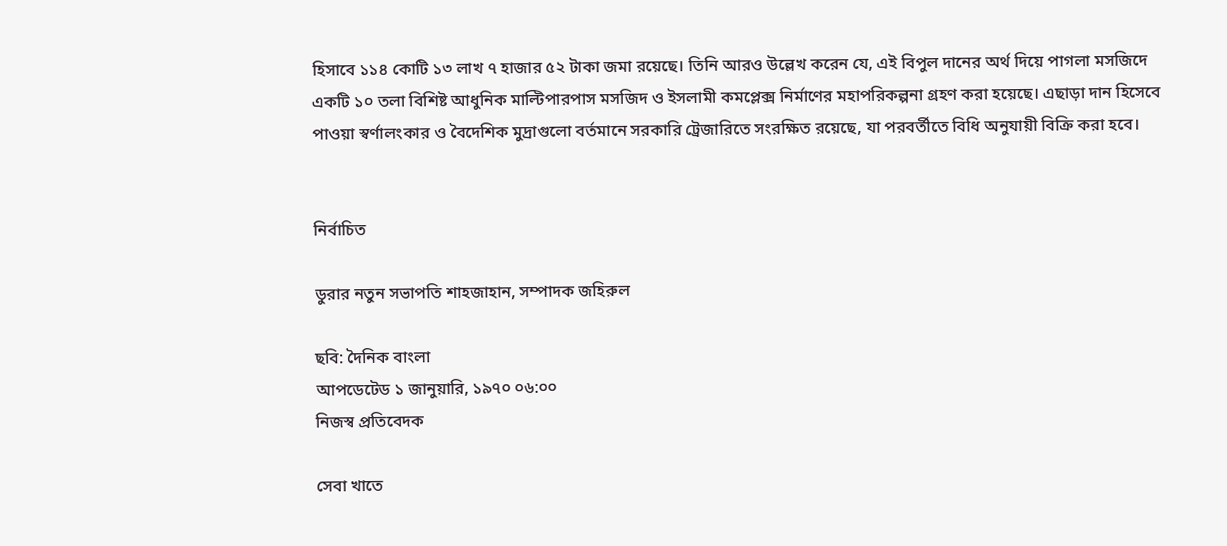হিসাবে ১১৪ কোটি ১৩ লাখ ৭ হাজার ৫২ টাকা জমা রয়েছে। তিনি আরও উল্লেখ করেন যে, এই বিপুল দানের অর্থ দিয়ে পাগলা মসজিদে একটি ১০ তলা বিশিষ্ট আধুনিক মাল্টিপারপাস মসজিদ ও ইসলামী কমপ্লেক্স নির্মাণের মহাপরিকল্পনা গ্রহণ করা হয়েছে। এছাড়া দান হিসেবে পাওয়া স্বর্ণালংকার ও বৈদেশিক মুদ্রাগুলো বর্তমানে সরকারি ট্রেজারিতে সংরক্ষিত রয়েছে, যা পরবর্তীতে বিধি অনুযায়ী বিক্রি করা হবে।


নির্বাচিত

ডুরার নতুন সভাপতি শাহজাহান, সম্পাদক জহিরুল

ছবি: দৈনিক বাংলা
আপডেটেড ১ জানুয়ারি, ১৯৭০ ০৬:০০
নিজস্ব প্রতিবেদক

সেবা খাতে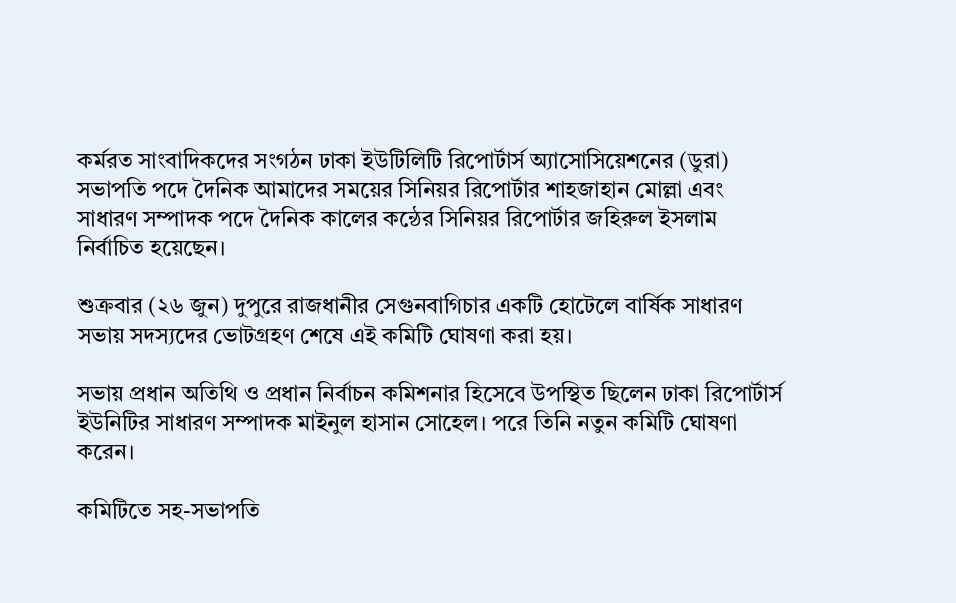কর্মরত সাংবাদিকদের সংগঠন ঢাকা ইউটিলিটি রিপোর্টার্স অ্যাসোসিয়েশনের (ডুরা) সভাপতি পদে দৈনিক আমাদের সময়ের সিনিয়র রিপোর্টার শাহজাহান মোল্লা এবং সাধারণ সম্পাদক পদে দৈনিক কালের কন্ঠের সিনিয়র রিপোর্টার জহিরুল ইসলাম নির্বাচিত হয়েছেন।

শুক্রবার (২৬ জুন) দুপুরে রাজধানীর সেগুনবাগিচার একটি হোটেলে বার্ষিক সাধারণ সভায় সদস্যদের ভোটগ্রহণ শেষে এই কমিটি ঘোষণা করা হয়।

সভায় প্রধান অতিথি ও প্রধান নির্বাচন কমিশনার হিসেবে উপস্থিত ছিলেন ঢাকা রিপোর্টার্স ইউনিটির সাধারণ সম্পাদক মাইনুল হাসান সোহেল। পরে তিনি নতুন কমিটি ঘোষণা করেন।

কমিটিতে সহ-সভাপতি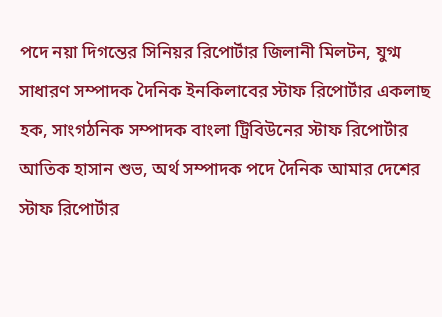পদে নয়া দিগন্তের সিনিয়র রিপোর্টার জিলানী মিলটন, যুগ্ম সাধারণ সম্পাদক দৈনিক ইনকিলাবের স্টাফ রিপোর্টার একলাছ হক, সাংগঠনিক সম্পাদক বাংলা ট্রিবিউনের স্টাফ রিপোর্টার আতিক হাসান শুভ, অর্থ সম্পাদক পদে দৈনিক আমার দেশের স্টাফ রিপোর্টার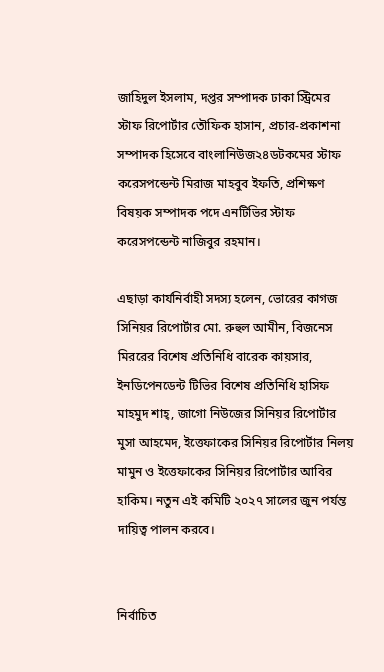জাহিদুল ইসলাম, দপ্তর সম্পাদক ঢাকা স্ট্রিমের স্টাফ রিপোর্টার তৌফিক হাসান, প্রচার-প্রকাশনা সম্পাদক হিসেবে বাংলানিউজ২৪ডটকমের স্টাফ করেসপন্ডেন্ট মিরাজ মাহবুব ইফতি, প্রশিক্ষণ বিষয়ক সম্পাদক পদে এনটিভির স্টাফ করেসপন্ডেন্ট নাজিবুর রহমান।

এছাড়া কার্যনির্বাহী সদস্য হলেন, ভোরের কাগজ সিনিয়র রিপোর্টার মো. রুহুল আমীন, বিজনেস মিররের বিশেষ প্রতিনিধি বারেক কায়সার, ইনডিপেনডেন্ট টিভির বিশেষ প্রতিনিধি হাসিফ মাহমুদ শাহ্, জাগো নিউজের সিনিয়র রিপোর্টার মুসা আহমেদ, ইত্তেফাকের সিনিয়র রিপোর্টার নিলয় মামুন ও ইত্তেফাকের সিনিয়র রিপোর্টার আবির হাকিম। নতুন এই কমিটি ২০২৭ সালের জুন পর্যন্ত দায়িত্ব পালন করবে।


নির্বাচিত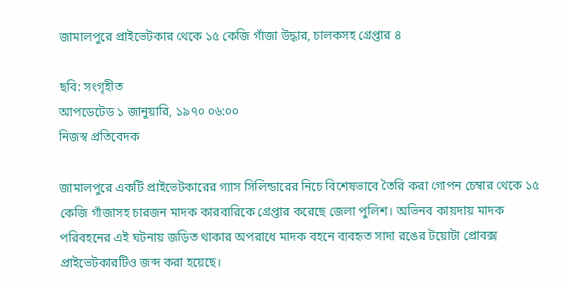জামালপুরে প্রাইভেটকার থেকে ১৫ কেজি গাঁজা উদ্ধার, চালকসহ গ্রেপ্তার ৪

ছবি: সংগৃহীত
আপডেটেড ১ জানুয়ারি, ১৯৭০ ০৬:০০
নিজস্ব প্রতিবেদক

জামালপুরে একটি প্রাইভেটকারের গ্যাস সিলিন্ডারের নিচে বিশেষভাবে তৈরি করা গোপন চেম্বার থেকে ১৫ কেজি গাঁজাসহ চারজন মাদক কারবারিকে গ্রেপ্তার করেছে জেলা পুলিশ। অভিনব কায়দায় মাদক পরিবহনের এই ঘটনায় জড়িত থাকার অপরাধে মাদক বহনে ব্যবহৃত সাদা রঙের টয়োটা প্রোবক্স প্রাইভেটকারটিও জব্দ করা হয়েছে।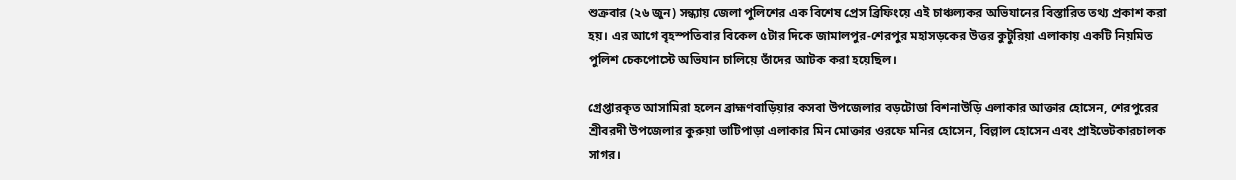শুক্রবার (২৬ জুন) সন্ধ্যায় জেলা পুলিশের এক বিশেষ প্রেস ব্রিফিংয়ে এই চাঞ্চল্যকর অভিযানের বিস্তারিত তথ্য প্রকাশ করা হয়। এর আগে বৃহস্পতিবার বিকেল ৫টার দিকে জামালপুর-শেরপুর মহাসড়কের উত্তর কুটুরিয়া এলাকায় একটি নিয়মিত পুলিশ চেকপোস্টে অভিযান চালিয়ে তাঁদের আটক করা হয়েছিল।

গ্রেপ্তারকৃত আসামিরা হলেন ব্রাহ্মণবাড়িয়ার কসবা উপজেলার বড়টোডা বিশনাউড়ি এলাকার আক্তার হোসেন, শেরপুরের শ্রীবরদী উপজেলার কুরুয়া ভাটিপাড়া এলাকার মিন মোক্তার ওরফে মনির হোসেন, বিল্লাল হোসেন এবং প্রাইভেটকারচালক সাগর।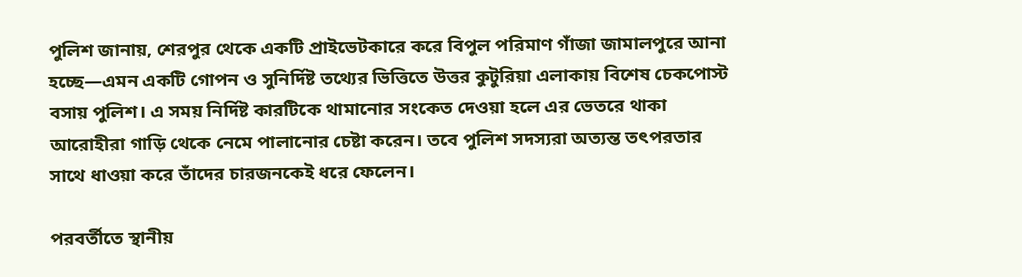পুলিশ জানায়, শেরপুর থেকে একটি প্রাইভেটকারে করে বিপুল পরিমাণ গাঁজা জামালপুরে আনা হচ্ছে—এমন একটি গোপন ও সুনির্দিষ্ট তথ্যের ভিত্তিতে উত্তর কুটুরিয়া এলাকায় বিশেষ চেকপোস্ট বসায় পুলিশ। এ সময় নির্দিষ্ট কারটিকে থামানোর সংকেত দেওয়া হলে এর ভেতরে থাকা আরোহীরা গাড়ি থেকে নেমে পালানোর চেষ্টা করেন। তবে পুলিশ সদস্যরা অত্যন্ত তৎপরতার সাথে ধাওয়া করে তাঁদের চারজনকেই ধরে ফেলেন।

পরবর্তীতে স্থানীয়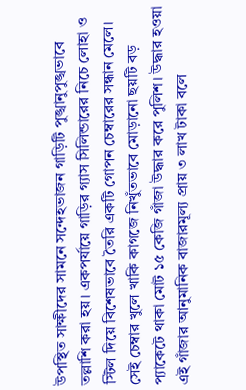উপস্থিত সাক্ষীদের সামনে সন্দেহভাজন গাড়িটি পুঙ্খানুপুঙ্খভাবে তল্লাশি করা হয়। একপর্যায়ে গাড়ির গ্যাস সিলিন্ডারের নিচে লোহা ও স্টিল দিয়ে বিশেষভাবে তৈরি একটি গোপন চেম্বারের সন্ধান মেলে। সেই চেম্বার খুলে খাকি কাগজে নিখুঁতভাবে মোড়ানো ছয়টি বড় প্যাকেটে থাকা মোট ১৫ কেজি গাঁজা উদ্ধার করে পুলিশ। উদ্ধার হওয়া এই গাঁজার আনুমানিক বাজারমূল্য প্রায় ৩ লাখ টাকা বলে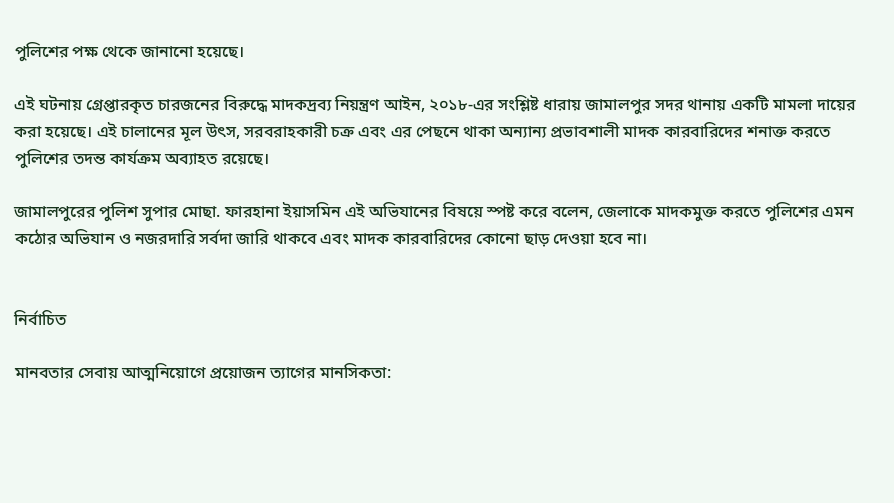পুলিশের পক্ষ থেকে জানানো হয়েছে।

এই ঘটনায় গ্রেপ্তারকৃত চারজনের বিরুদ্ধে মাদকদ্রব্য নিয়ন্ত্রণ আইন, ২০১৮-এর সংশ্লিষ্ট ধারায় জামালপুর সদর থানায় একটি মামলা দায়ের করা হয়েছে। এই চালানের মূল উৎস, সরবরাহকারী চক্র এবং এর পেছনে থাকা অন্যান্য প্রভাবশালী মাদক কারবারিদের শনাক্ত করতে পুলিশের তদন্ত কার্যক্রম অব্যাহত রয়েছে।

জামালপুরের পুলিশ সুপার মোছা. ফারহানা ইয়াসমিন এই অভিযানের বিষয়ে স্পষ্ট করে বলেন, জেলাকে মাদকমুক্ত করতে পুলিশের এমন কঠোর অভিযান ও নজরদারি সর্বদা জারি থাকবে এবং মাদক কারবারিদের কোনো ছাড় দেওয়া হবে না।


নির্বাচিত

মানবতার সেবায় আত্মনিয়োগে প্রয়োজন ত্যাগের মানসিকতা: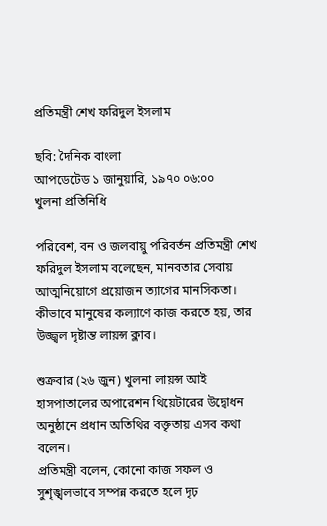প্রতিমন্ত্রী শেখ ফরিদুল ইসলাম

ছবি: দৈনিক বাংলা
আপডেটেড ১ জানুয়ারি, ১৯৭০ ০৬:০০
খুলনা প্রতিনিধি

পরিবেশ, বন ও জলবায়ু পরিবর্তন প্রতিমন্ত্রী শেখ ফরিদুল ইসলাম বলেছেন, মানবতার সেবায় আত্মনিয়োগে প্রয়োজন ত্যাগের মানসিকতা। কীভাবে মানুষের কল্যাণে কাজ করতে হয়, তার উজ্জ্বল দৃষ্টান্ত লায়ন্স ক্লাব।

শুক্রবার (২৬ জুন) খুলনা লায়ন্স আই হাসপাতালের অপারেশন থিয়েটারের উদ্বোধন অনুষ্ঠানে প্রধান অতিথির বক্তৃতায় এসব কথা বলেন।
প্রতিমন্ত্রী বলেন, কোনো কাজ সফল ও সুশৃঙ্খলভাবে সম্পন্ন করতে হলে দৃঢ়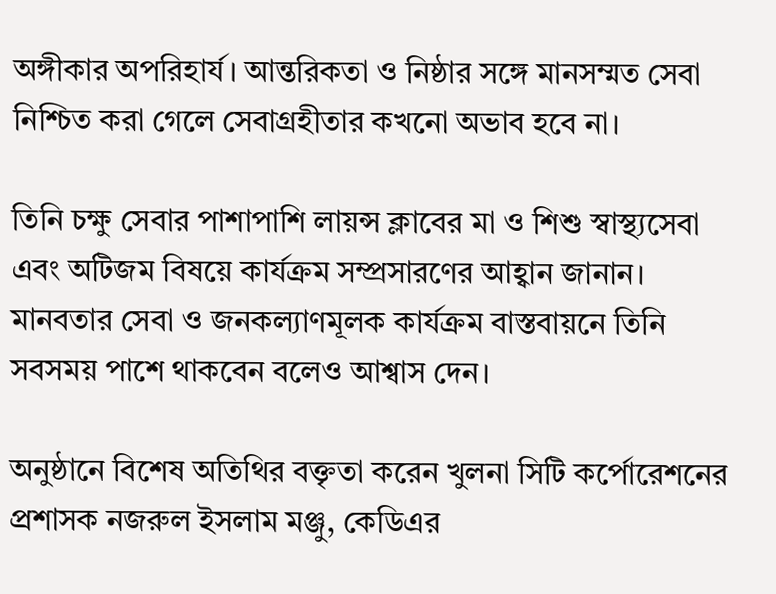অঙ্গীকার অপরিহার্য। আন্তরিকতা ও নিষ্ঠার সঙ্গে মানসম্মত সেবা নিশ্চিত করা গেলে সেবাগ্রহীতার কখনো অভাব হবে না।

তিনি চক্ষু সেবার পাশাপাশি লায়ন্স ক্লাবের মা ও শিশু স্বাস্থ্যসেবা এবং অটিজম বিষয়ে কার্যক্রম সম্প্রসারণের আহ্বান জানান। মানবতার সেবা ও জনকল্যাণমূলক কার্যক্রম বাস্তবায়নে তিনি সবসময় পাশে থাকবেন বলেও আশ্বাস দেন।

অনুষ্ঠানে বিশেষ অতিথির বক্তৃতা করেন খুলনা সিটি কর্পোরেশনের প্রশাসক নজরুল ইসলাম মঞ্জু, কেডিএর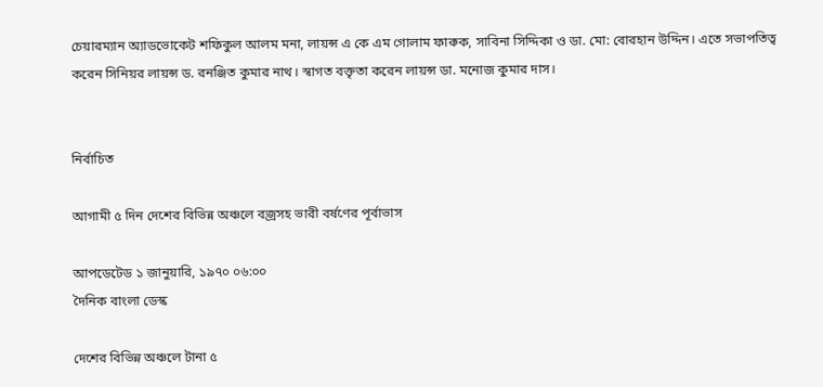চেয়ারম্যান অ্যাডভোকেট শফিকুল আলম মনা, লায়ন্স এ কে এম গোলাম ফারুক, সাবিনা সিদ্দিকা ও ডা. মো: বোরহান উদ্দিন। এতে সভাপতিত্ব করেন সিনিয়র লায়ন্স ড. রনঞ্জিত কুমার নাথ। স্বাগত বক্তৃতা করেন লায়ন্স ডা. মনোজ কুমার দাস।


নির্বাচিত

আগামী ৫ দিন দেশের বিভিন্ন অঞ্চলে বজ্রসহ ভারী বর্ষণের পূর্বাভাস

আপডেটেড ১ জানুয়ারি, ১৯৭০ ০৬:০০
দৈনিক বাংলা ডেস্ক

দেশের বিভিন্ন অঞ্চলে টানা ৫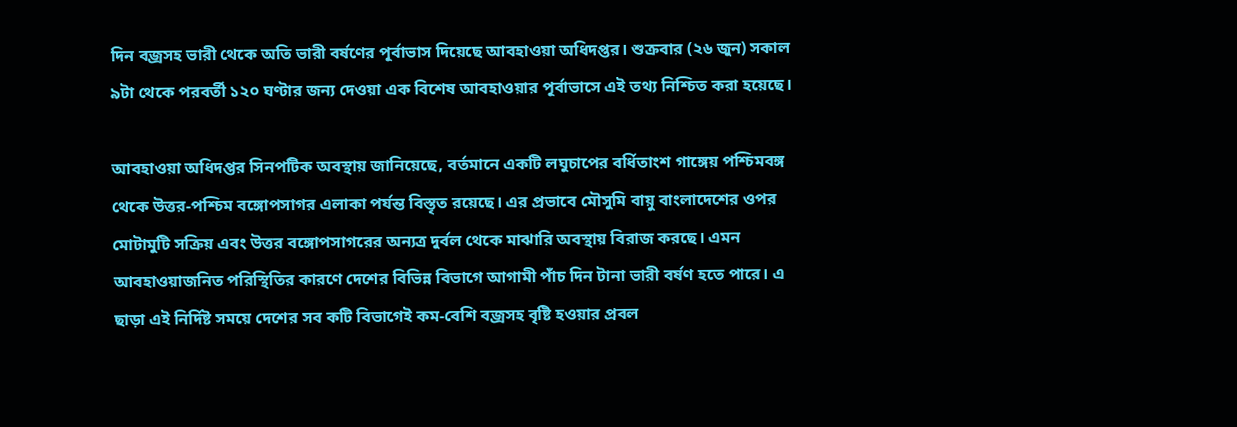দিন বজ্রসহ ভারী থেকে অতি ভারী বর্ষণের পূর্বাভাস দিয়েছে আবহাওয়া অধিদপ্তর। শুক্রবার (২৬ জুন) সকাল ৯টা থেকে পরবর্তী ১২০ ঘণ্টার জন্য দেওয়া এক বিশেষ আবহাওয়ার পূর্বাভাসে এই তথ্য নিশ্চিত করা হয়েছে।

আবহাওয়া অধিদপ্তর সিনপটিক অবস্থায় জানিয়েছে, বর্তমানে একটি লঘুচাপের বর্ধিতাংশ গাঙ্গেয় পশ্চিমবঙ্গ থেকে উত্তর-পশ্চিম বঙ্গোপসাগর এলাকা পর্যন্ত বিস্তৃত রয়েছে। এর প্রভাবে মৌসুমি বায়ু বাংলাদেশের ওপর মোটামুটি সক্রিয় এবং উত্তর বঙ্গোপসাগরের অন্যত্র দুর্বল থেকে মাঝারি অবস্থায় বিরাজ করছে। এমন আবহাওয়াজনিত পরিস্থিতির কারণে দেশের বিভিন্ন বিভাগে আগামী পাঁচ দিন টানা ভারী বর্ষণ হতে পারে। এ ছাড়া এই নির্দিষ্ট সময়ে দেশের সব কটি বিভাগেই কম-বেশি বজ্রসহ বৃষ্টি হওয়ার প্রবল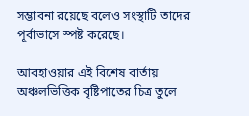সম্ভাবনা রয়েছে বলেও সংস্থাটি তাদের পূর্বাভাসে স্পষ্ট করেছে।

আবহাওয়ার এই বিশেষ বার্তায় অঞ্চলভিত্তিক বৃষ্টিপাতের চিত্র তুলে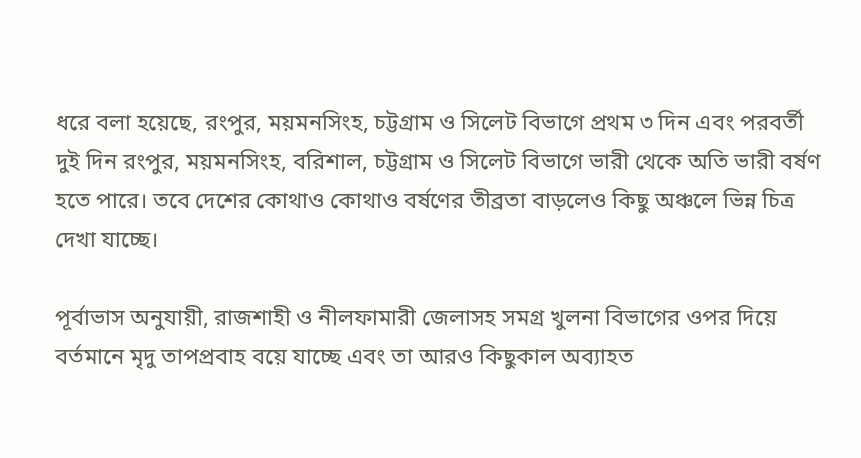ধরে বলা হয়েছে, রংপুর, ময়মনসিংহ, চট্টগ্রাম ও সিলেট বিভাগে প্রথম ৩ দিন এবং পরবর্তী দুই দিন রংপুর, ময়মনসিংহ, বরিশাল, চট্টগ্রাম ও সিলেট বিভাগে ভারী থেকে অতি ভারী বর্ষণ হতে পারে। তবে দেশের কোথাও কোথাও বর্ষণের তীব্রতা বাড়লেও কিছু অঞ্চলে ভিন্ন চিত্র দেখা যাচ্ছে।

পূর্বাভাস অনুযায়ী, রাজশাহী ও নীলফামারী জেলাসহ সমগ্র খুলনা বিভাগের ওপর দিয়ে বর্তমানে মৃদু তাপপ্রবাহ বয়ে যাচ্ছে এবং তা আরও কিছুকাল অব্যাহত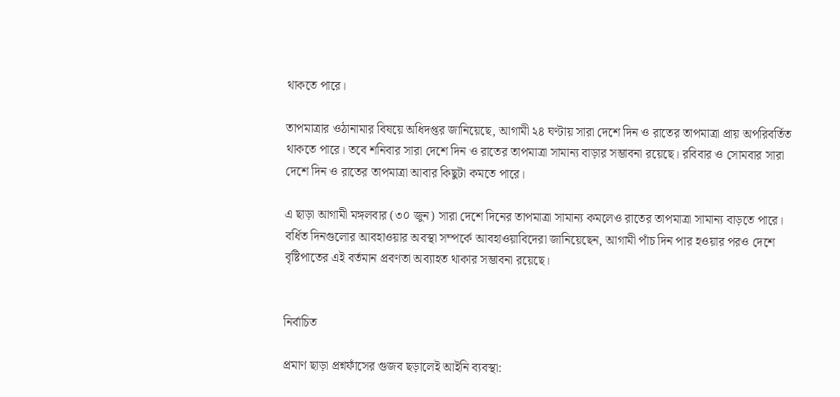থাকতে পারে।

তাপমাত্রার ওঠানামার বিষয়ে অধিদপ্তর জানিয়েছে, আগামী ২৪ ঘণ্টায় সারা দেশে দিন ও রাতের তাপমাত্রা প্রায় অপরিবর্তিত থাকতে পারে। তবে শনিবার সারা দেশে দিন ও রাতের তাপমাত্রা সামান্য বাড়ার সম্ভাবনা রয়েছে। রবিবার ও সোমবার সারা দেশে দিন ও রাতের তাপমাত্রা আবার কিছুটা কমতে পারে।

এ ছাড়া আগামী মঙ্গলবার (৩০ জুন) সারা দেশে দিনের তাপমাত্রা সামান্য কমলেও রাতের তাপমাত্রা সামান্য বাড়তে পারে। বর্ধিত দিনগুলোর আবহাওয়ার অবস্থা সম্পর্কে আবহাওয়াবিদেরা জানিয়েছেন, আগামী পাঁচ দিন পার হওয়ার পরও দেশে বৃষ্টিপাতের এই বর্তমান প্রবণতা অব্যাহত থাকার সম্ভাবনা রয়েছে।


নির্বাচিত

প্রমাণ ছাড়া প্রশ্নফাঁসের গুজব ছড়ালেই আইনি ব্যবস্থা: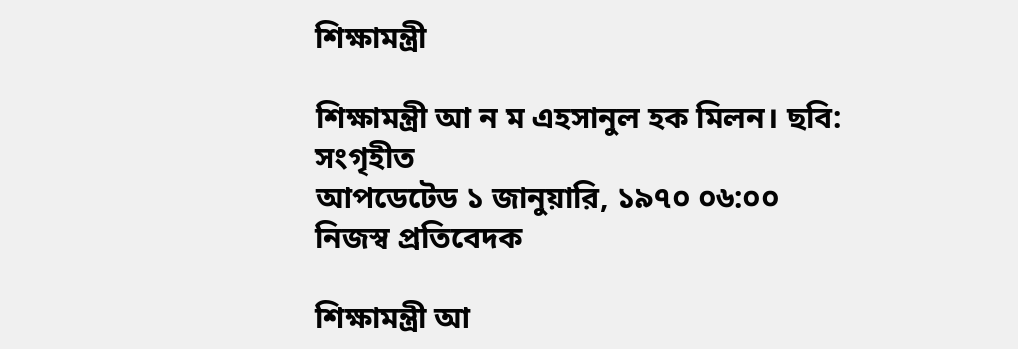শিক্ষামন্ত্রী

শিক্ষামন্ত্রী আ ন ম এহসানুল হক মিলন। ছবি: সংগৃহীত
আপডেটেড ১ জানুয়ারি, ১৯৭০ ০৬:০০
নিজস্ব প্রতিবেদক

শিক্ষামন্ত্রী আ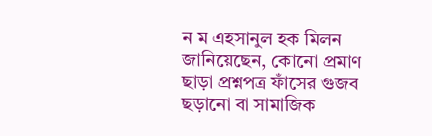ন ম এহসানুল হক মিলন জানিয়েছেন, কোনো প্রমাণ ছাড়া প্রশ্নপত্র ফাঁসের গুজব ছড়ানো বা সামাজিক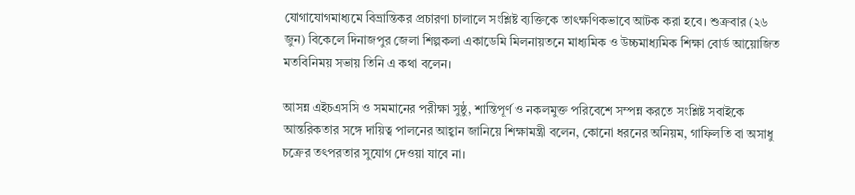যোগাযোগমাধ্যমে বিভ্রান্তিকর প্রচারণা চালালে সংশ্লিষ্ট ব্যক্তিকে তাৎক্ষণিকভাবে আটক করা হবে। শুক্রবার (২৬ জুন) বিকেলে দিনাজপুর জেলা শিল্পকলা একাডেমি মিলনায়তনে মাধ্যমিক ও উচ্চমাধ্যমিক শিক্ষা বোর্ড আয়োজিত মতবিনিময় সভায় তিনি এ কথা বলেন।

আসন্ন এইচএসসি ও সমমানের পরীক্ষা সুষ্ঠু, শান্তিপূর্ণ ও নকলমুক্ত পরিবেশে সম্পন্ন করতে সংশ্লিষ্ট সবাইকে আন্তরিকতার সঙ্গে দায়িত্ব পালনের আহ্বান জানিয়ে শিক্ষামন্ত্রী বলেন, কোনো ধরনের অনিয়ম, গাফিলতি বা অসাধু চক্রের তৎপরতার সুযোগ দেওয়া যাবে না।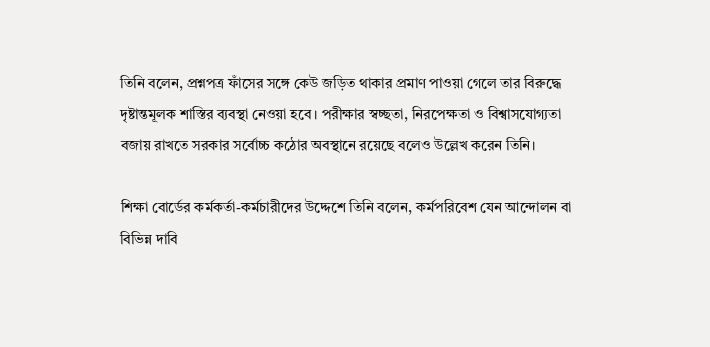তিনি বলেন, প্রশ্নপত্র ফাঁসের সঙ্গে কেউ জড়িত থাকার প্রমাণ পাওয়া গেলে তার বিরুদ্ধে দৃষ্টান্তমূলক শাস্তির ব্যবস্থা নেওয়া হবে। পরীক্ষার স্বচ্ছতা, নিরপেক্ষতা ও বিশ্বাসযোগ্যতা বজায় রাখতে সরকার সর্বোচ্চ কঠোর অবস্থানে রয়েছে বলেও উল্লেখ করেন তিনি।

শিক্ষা বোর্ডের কর্মকর্তা-কর্মচারীদের উদ্দেশে তিনি বলেন, কর্মপরিবেশ যেন আন্দোলন বা বিভিন্ন দাবি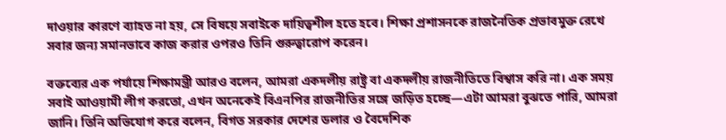দাওয়ার কারণে ব্যাহত না হয়, সে বিষয়ে সবাইকে দায়িত্বশীল হতে হবে। শিক্ষা প্রশাসনকে রাজনৈতিক প্রভাবমুক্ত রেখে সবার জন্য সমানভাবে কাজ করার ওপরও তিনি গুরুত্বারোপ করেন।

বক্তব্যের এক পর্যায়ে শিক্ষামন্ত্রী আরও বলেন, আমরা একদলীয় রাষ্ট্র বা একদলীয় রাজনীতিতে বিশ্বাস করি না। এক সময় সবাই আওয়ামী লীগ করতো, এখন অনেকেই বিএনপির রাজনীতির সঙ্গে জড়িত হচ্ছে—এটা আমরা বুঝতে পারি, আমরা জানি। তিনি অভিযোগ করে বলেন, বিগত সরকার দেশের ডলার ও বৈদেশিক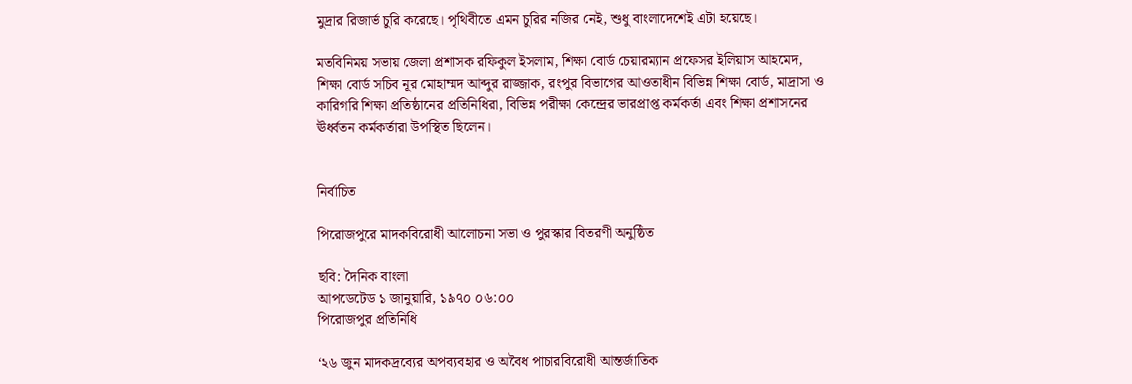মুদ্রার রিজার্ভ চুরি করেছে। পৃথিবীতে এমন চুরির নজির নেই, শুধু বাংলাদেশেই এটা হয়েছে।

মতবিনিময় সভায় জেলা প্রশাসক রফিকুল ইসলাম, শিক্ষা বোর্ড চেয়ারম্যান প্রফেসর ইলিয়াস আহমেদ, শিক্ষা বোর্ড সচিব নূর মোহাম্মদ আব্দুর রাজ্জাক, রংপুর বিভাগের আওতাধীন বিভিন্ন শিক্ষা বোর্ড, মাদ্রাসা ও কারিগরি শিক্ষা প্রতিষ্ঠানের প্রতিনিধিরা, বিভিন্ন পরীক্ষা কেন্দ্রের ভারপ্রাপ্ত কর্মকর্তা এবং শিক্ষা প্রশাসনের ঊর্ধ্বতন কর্মকর্তারা উপস্থিত ছিলেন।


নির্বাচিত

পিরোজপুরে মাদকবিরোধী আলোচনা সভা ও পুরস্কার বিতরণী অনুষ্ঠিত

ছবি: দৈনিক বাংলা
আপডেটেড ১ জানুয়ারি, ১৯৭০ ০৬:০০
পিরোজপুর প্রতিনিধি

‘২৬ জুন মাদকদ্রব্যের অপব্যবহার ও অবৈধ পাচারবিরোধী আন্তর্জাতিক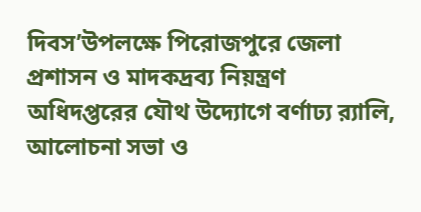দিবস’উপলক্ষে পিরোজপুরে জেলা প্রশাসন ও মাদকদ্রব্য নিয়ন্ত্রণ অধিদপ্তরের যৌথ উদ্যোগে বর্ণাঢ্য র‍্যালি, আলোচনা সভা ও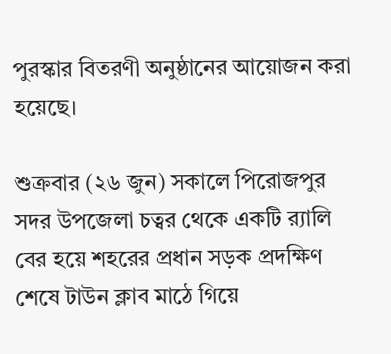পুরস্কার বিতরণী অনুষ্ঠানের আয়োজন করা হয়েছে।

শুক্রবার (২৬ জুন) সকালে পিরোজপুর সদর উপজেলা চত্বর থেকে একটি র‍্যালি বের হয়ে শহরের প্রধান সড়ক প্রদক্ষিণ শেষে টাউন ক্লাব মাঠে গিয়ে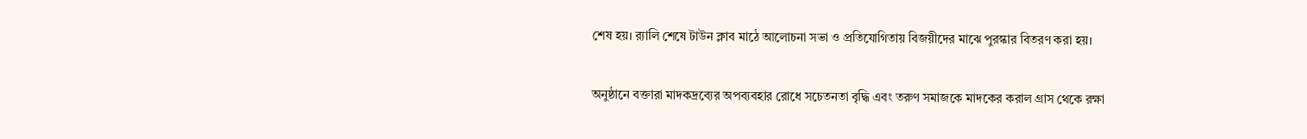শেষ হয়। র‍্যালি শেষে টাউন ক্লাব মাঠে আলোচনা সভা ও প্রতিযোগিতায় বিজয়ীদের মাঝে পুরস্কার বিতরণ করা হয়।

অনুষ্ঠানে বক্তারা মাদকদ্রব্যের অপব্যবহার রোধে সচেতনতা বৃদ্ধি এবং তরুণ সমাজকে মাদকের করাল গ্রাস থেকে রক্ষা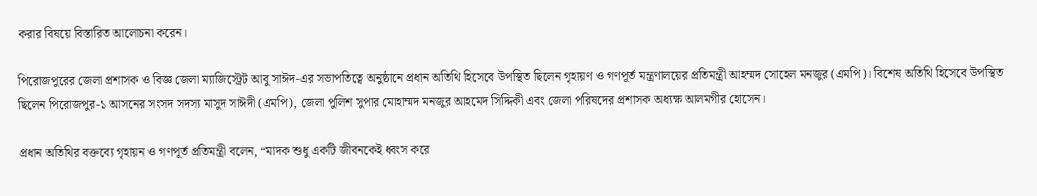করার বিষয়ে বিস্তারিত আলোচনা করেন।

পিরোজপুরের জেলা প্রশাসক ও বিজ্ঞ জেলা ম্যাজিস্ট্রেট আবু সাঈদ-এর সভাপতিত্বে অনুষ্ঠানে প্রধান অতিথি হিসেবে উপস্থিত ছিলেন গৃহায়ণ ও গণপূর্ত মন্ত্রণালয়ের প্রতিমন্ত্রী আহম্মদ সোহেল মনজুর (এমপি)। বিশেষ অতিথি হিসেবে উপস্থিত ছিলেন পিরোজপুর-১ আসনের সংসদ সদস্য মাসুদ সাঈদী (এমপি), জেলা পুলিশ সুপার মোহাম্মদ মনজুর আহমেদ সিদ্দিকী এবং জেলা পরিষদের প্রশাসক অধ্যক্ষ আলমগীর হোসেন।

প্রধান অতিথির বক্তব্যে গৃহায়ন ও গণপূর্ত প্রতিমন্ত্রী বলেন, “মাদক শুধু একটি জীবনকেই ধ্বংস করে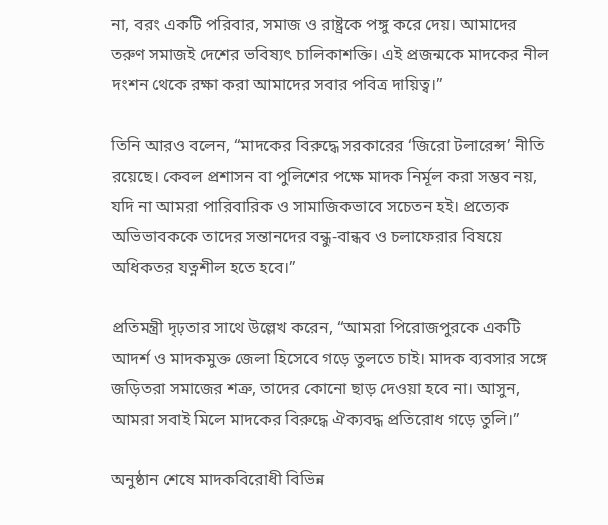না, বরং একটি পরিবার, সমাজ ও রাষ্ট্রকে পঙ্গু করে দেয়। আমাদের তরুণ সমাজই দেশের ভবিষ্যৎ চালিকাশক্তি। এই প্রজন্মকে মাদকের নীল দংশন থেকে রক্ষা করা আমাদের সবার পবিত্র দায়িত্ব।”

তিনি আরও বলেন, “মাদকের বিরুদ্ধে সরকারের ‘জিরো টলারেন্স’ নীতি রয়েছে। কেবল প্রশাসন বা পুলিশের পক্ষে মাদক নির্মূল করা সম্ভব নয়, যদি না আমরা পারিবারিক ও সামাজিকভাবে সচেতন হই। প্রত্যেক অভিভাবককে তাদের সন্তানদের বন্ধু-বান্ধব ও চলাফেরার বিষয়ে অধিকতর যত্নশীল হতে হবে।”

প্রতিমন্ত্রী দৃঢ়তার সাথে উল্লেখ করেন, “আমরা পিরোজপুরকে একটি আদর্শ ও মাদকমুক্ত জেলা হিসেবে গড়ে তুলতে চাই। মাদক ব্যবসার সঙ্গে জড়িতরা সমাজের শত্রু, তাদের কোনো ছাড় দেওয়া হবে না। আসুন, আমরা সবাই মিলে মাদকের বিরুদ্ধে ঐক্যবদ্ধ প্রতিরোধ গড়ে তুলি।”

অনুষ্ঠান শেষে মাদকবিরোধী বিভিন্ন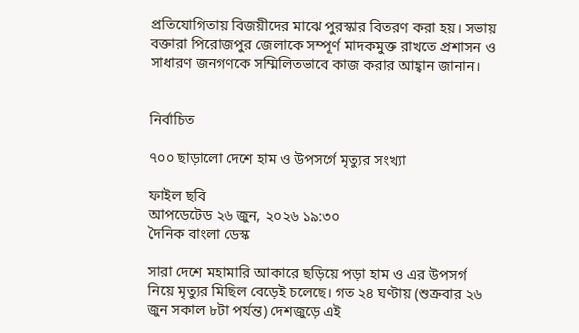প্রতিযোগিতায় বিজয়ীদের মাঝে পুরস্কার বিতরণ করা হয়। সভায় বক্তারা পিরোজপুর জেলাকে সম্পূর্ণ মাদকমুক্ত রাখতে প্রশাসন ও সাধারণ জনগণকে সম্মিলিতভাবে কাজ করার আহ্বান জানান।


নির্বাচিত

৭০০ ছাড়ালো দেশে হাম ও উপসর্গে মৃত্যুর সংখ্যা

ফাইল ছবি
আপডেটেড ২৬ জুন, ২০২৬ ১৯:৩০
দৈনিক বাংলা ডেস্ক

সারা দেশে মহামারি আকারে ছড়িয়ে পড়া হাম ও এর উপসর্গ নিয়ে মৃত্যুর মিছিল বেড়েই চলেছে। গত ২৪ ঘণ্টায় (শুক্রবার ২৬ জুন সকাল ৮টা পর্যন্ত) দেশজুড়ে এই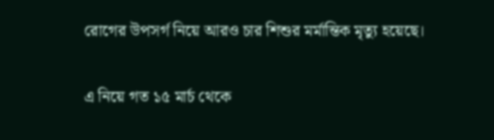রোগের উপসর্গ নিয়ে আরও চার শিশুর মর্মান্তিক মৃত্যু হয়েছে।

এ নিয়ে গত ১৫ মার্চ থেকে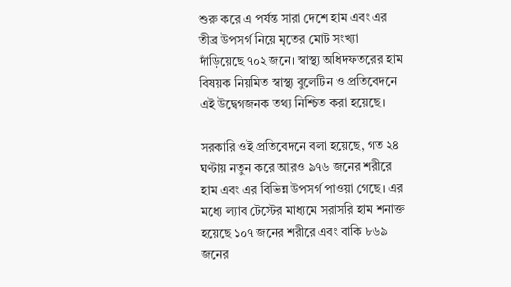শুরু করে এ পর্যন্ত সারা দেশে হাম এবং এর তীব্র উপসর্গ নিয়ে মৃতের মোট সংখ্যা দাঁড়িয়েছে ৭০২ জনে। স্বাস্থ্য অধিদফতরের হাম বিষয়ক নিয়মিত স্বাস্থ্য বুলেটিন ও প্রতিবেদনে এই উদ্বেগজনক তথ্য নিশ্চিত করা হয়েছে।

সরকারি ওই প্রতিবেদনে বলা হয়েছে, গত ২৪ ঘণ্টায় নতুন করে আরও ৯৭৬ জনের শরীরে হাম এবং এর বিভিন্ন উপসর্গ পাওয়া গেছে। এর মধ্যে ল্যাব টেস্টের মাধ্যমে সরাসরি হাম শনাক্ত হয়েছে ১০৭ জনের শরীরে এবং বাকি ৮৬৯ জনের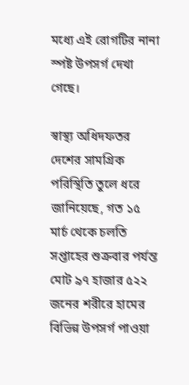মধ্যে এই রোগটির নানা স্পষ্ট উপসর্গ দেখা গেছে।

স্বাস্থ্য অধিদফতর দেশের সামগ্রিক পরিস্থিতি তুলে ধরে জানিয়েছে, গত ১৫ মার্চ থেকে চলতি সপ্তাহের শুক্রবার পর্যন্ত মোট ৯৭ হাজার ৫২২ জনের শরীরে হামের বিভিন্ন উপসর্গ পাওয়া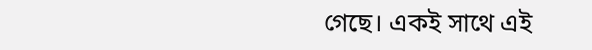গেছে। একই সাথে এই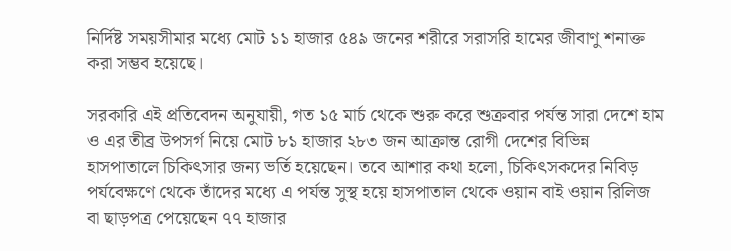নির্দিষ্ট সময়সীমার মধ্যে মোট ১১ হাজার ৫৪৯ জনের শরীরে সরাসরি হামের জীবাণু শনাক্ত করা সম্ভব হয়েছে।

সরকারি এই প্রতিবেদন অনুযায়ী, গত ১৫ মার্চ থেকে শুরু করে শুক্রবার পর্যন্ত সারা দেশে হাম ও এর তীব্র উপসর্গ নিয়ে মোট ৮১ হাজার ২৮৩ জন আক্রান্ত রোগী দেশের বিভিন্ন হাসপাতালে চিকিৎসার জন্য ভর্তি হয়েছেন। তবে আশার কথা হলো, চিকিৎসকদের নিবিড় পর্যবেক্ষণে থেকে তাঁদের মধ্যে এ পর্যন্ত সুস্থ হয়ে হাসপাতাল থেকে ওয়ান বাই ওয়ান রিলিজ বা ছাড়পত্র পেয়েছেন ৭৭ হাজার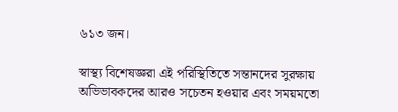৬১৩ জন।

স্বাস্থ্য বিশেষজ্ঞরা এই পরিস্থিতিতে সন্তানদের সুরক্ষায় অভিভাবকদের আরও সচেতন হওয়ার এবং সময়মতো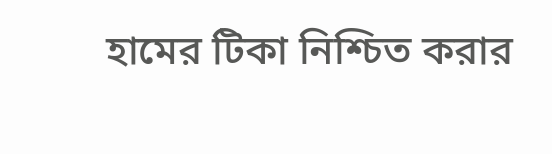হামের টিকা নিশ্চিত করার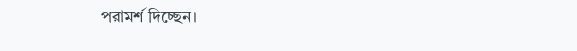পরামর্শ দিচ্ছেন।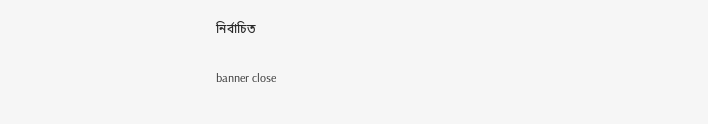নির্বাচিত

banner close